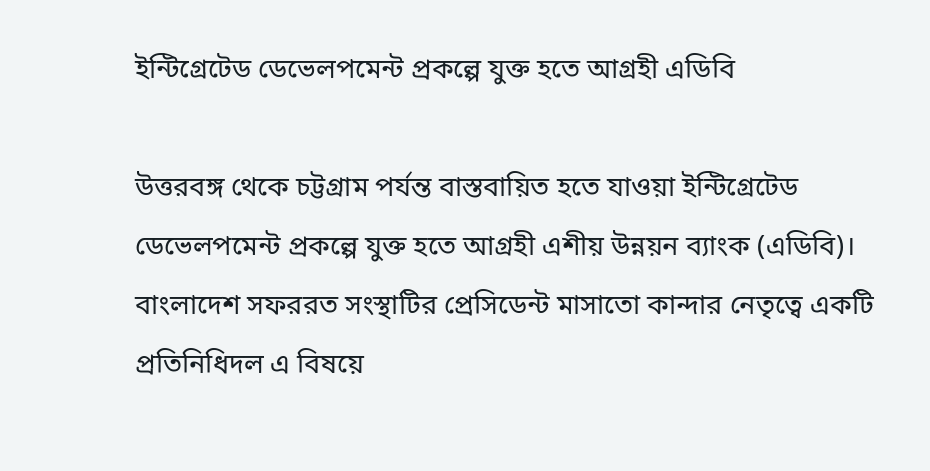ইন্টিগ্রেটেড ডেভেলপমেন্ট প্রকল্পে যুক্ত হতে আগ্রহী এডিবি

উত্তরবঙ্গ থেকে চট্টগ্রাম পর্যন্ত বাস্তবায়িত হতে যাওয়া ইন্টিগ্রেটেড ডেভেলপমেন্ট প্রকল্পে যুক্ত হতে আগ্রহী এশীয় উন্নয়ন ব্যাংক (এডিবি)। বাংলাদেশ সফররত সংস্থাটির প্রেসিডেন্ট মাসাতো কান্দার নেতৃত্বে একটি প্রতিনিধিদল এ বিষয়ে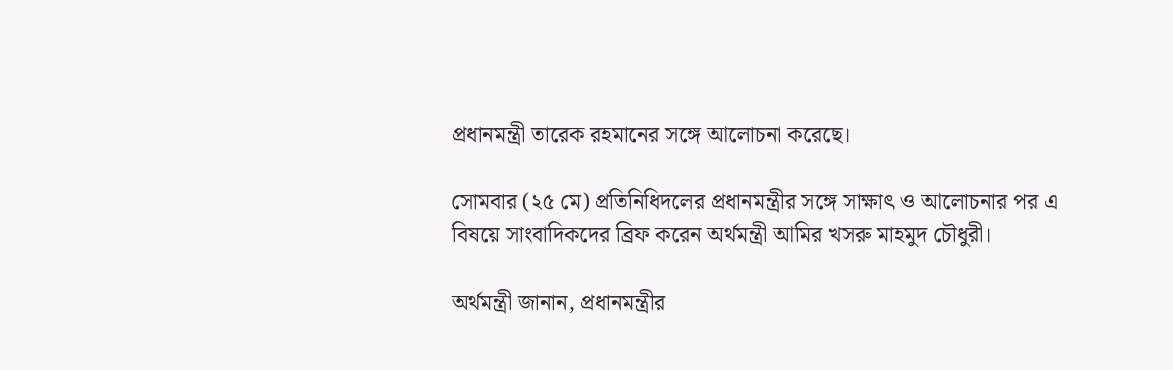প্রধানমন্ত্রী তারেক রহমানের সঙ্গে আলোচনা করেছে।

সোমবার (২৫ মে) প্রতিনিধিদলের প্রধানমন্ত্রীর সঙ্গে সাক্ষাৎ ও আলোচনার পর এ বিষয়ে সাংবাদিকদের ব্রিফ করেন অর্থমন্ত্রী আমির খসরু মাহমুদ চৌধুরী।

অর্থমন্ত্রী জানান, প্রধানমন্ত্রীর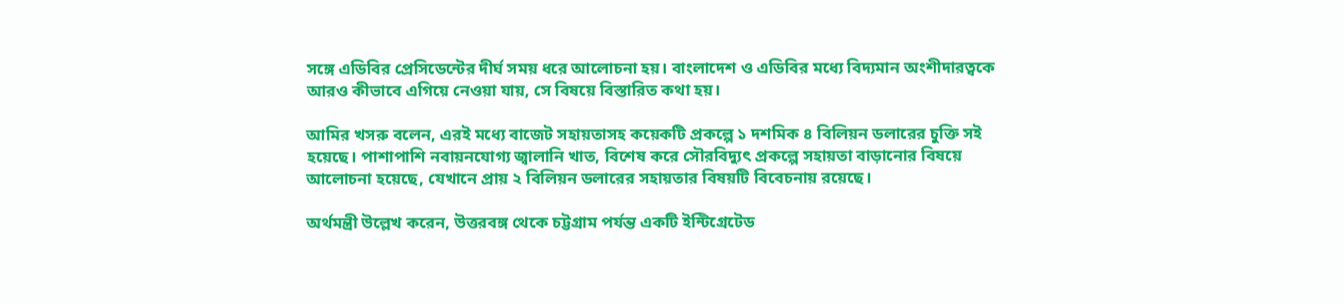সঙ্গে এডিবির প্রেসিডেন্টের দীর্ঘ সময় ধরে আলোচনা হয়। বাংলাদেশ ও এডিবির মধ্যে বিদ্যমান অংশীদারত্বকে আরও কীভাবে এগিয়ে নেওয়া যায়, সে বিষয়ে বিস্তারিত কথা হয়।

আমির খসরু বলেন, এরই মধ্যে বাজেট সহায়তাসহ কয়েকটি প্রকল্পে ১ দশমিক ৪ বিলিয়ন ডলারের চুক্তি সই হয়েছে। পাশাপাশি নবায়নযোগ্য জ্বালানি খাত, বিশেষ করে সৌরবিদ্যুৎ প্রকল্পে সহায়তা বাড়ানোর বিষয়ে আলোচনা হয়েছে, যেখানে প্রায় ২ বিলিয়ন ডলারের সহায়তার বিষয়টি বিবেচনায় রয়েছে।

অর্থমন্ত্রী উল্লেখ করেন, উত্তরবঙ্গ থেকে চট্টগ্রাম পর্যন্ত একটি ইন্টিগ্রেটেড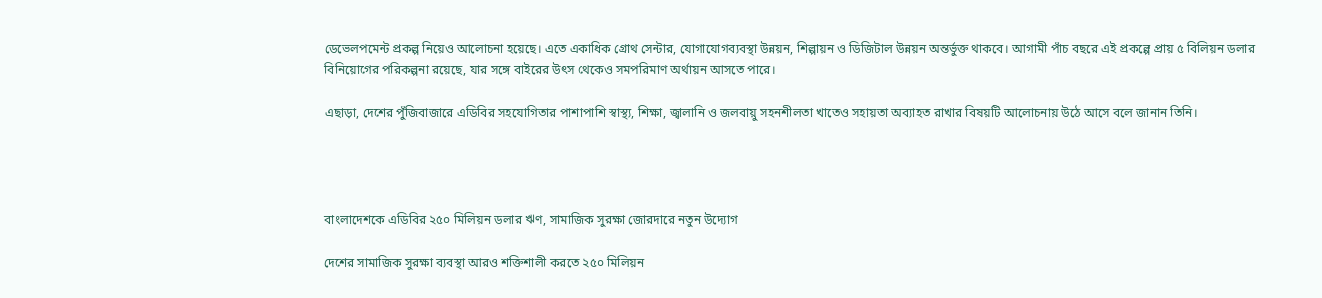ডেভেলপমেন্ট প্রকল্প নিয়েও আলোচনা হয়েছে। এতে একাধিক গ্রোথ সেন্টার, যোগাযোগব্যবস্থা উন্নয়ন, শিল্পায়ন ও ডিজিটাল উন্নয়ন অন্তর্ভুক্ত থাকবে। আগামী পাঁচ বছরে এই প্রকল্পে প্রায় ৫ বিলিয়ন ডলার বিনিয়োগের পরিকল্পনা রয়েছে, যার সঙ্গে বাইরের উৎস থেকেও সমপরিমাণ অর্থায়ন আসতে পারে।

এছাড়া, দেশের পুঁজিবাজারে এডিবির সহযোগিতার পাশাপাশি স্বাস্থ্য, শিক্ষা, জ্বালানি ও জলবায়ু সহনশীলতা খাতেও সহায়তা অব্যাহত রাখার বিষয়টি আলোচনায় উঠে আসে বলে জানান তিনি।




বাংলাদেশকে এডিবির ২৫০ মিলিয়ন ডলার ঋণ, সামাজিক সুরক্ষা জোরদারে নতুন উদ্যোগ

দেশের সামাজিক সুরক্ষা ব্যবস্থা আরও শক্তিশালী করতে ২৫০ মিলিয়ন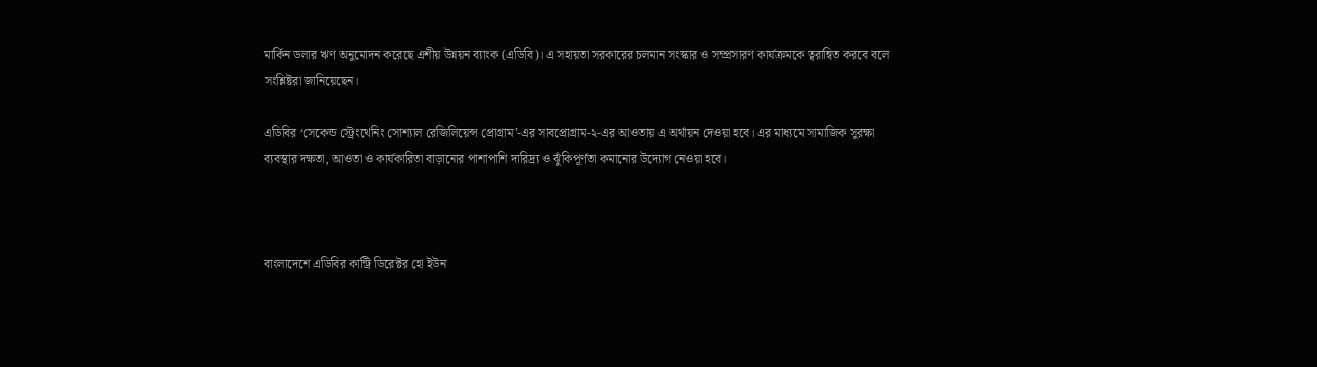মার্কিন ডলার ঋণ অনুমোদন করেছে এশীয় উন্নয়ন ব্যাংক (এডিবি)। এ সহায়তা সরকারের চলমান সংস্কার ও সম্প্রসারণ কার্যক্রমকে ত্বরান্বিত করবে বলে সংশ্লিষ্টরা জানিয়েছেন।

এডিবির ‘সেকেন্ড স্ট্রেংথেনিং সোশ্যাল রেজিলিয়েন্স প্রোগ্রাম’-এর সাবপ্রোগ্রাম-২-এর আওতায় এ অর্থায়ন দেওয়া হবে। এর মাধ্যমে সামাজিক সুরক্ষা ব্যবস্থার দক্ষতা, আওতা ও কার্যকারিতা বাড়ানোর পাশাপাশি দারিদ্র্য ও ঝুঁকিপূর্ণতা কমানোর উদ্যোগ নেওয়া হবে।



বাংলাদেশে এডিবির কান্ট্রি ডিরেক্টর হো ইউন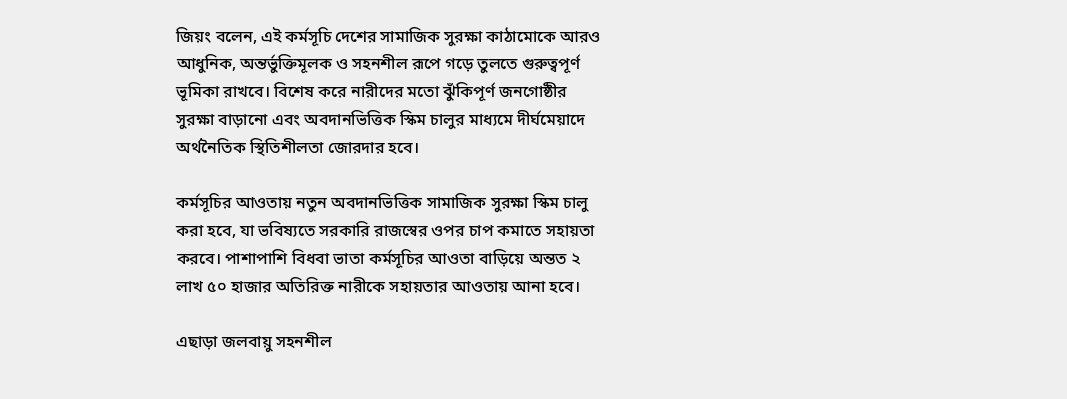জিয়ং বলেন, এই কর্মসূচি দেশের সামাজিক সুরক্ষা কাঠামোকে আরও আধুনিক, অন্তর্ভুক্তিমূলক ও সহনশীল রূপে গড়ে তুলতে গুরুত্বপূর্ণ ভূমিকা রাখবে। বিশেষ করে নারীদের মতো ঝুঁকিপূর্ণ জনগোষ্ঠীর সুরক্ষা বাড়ানো এবং অবদানভিত্তিক স্কিম চালুর মাধ্যমে দীর্ঘমেয়াদে অর্থনৈতিক স্থিতিশীলতা জোরদার হবে।

কর্মসূচির আওতায় নতুন অবদানভিত্তিক সামাজিক সুরক্ষা স্কিম চালু করা হবে, যা ভবিষ্যতে সরকারি রাজস্বের ওপর চাপ কমাতে সহায়তা করবে। পাশাপাশি বিধবা ভাতা কর্মসূচির আওতা বাড়িয়ে অন্তত ২ লাখ ৫০ হাজার অতিরিক্ত নারীকে সহায়তার আওতায় আনা হবে।

এছাড়া জলবায়ু সহনশীল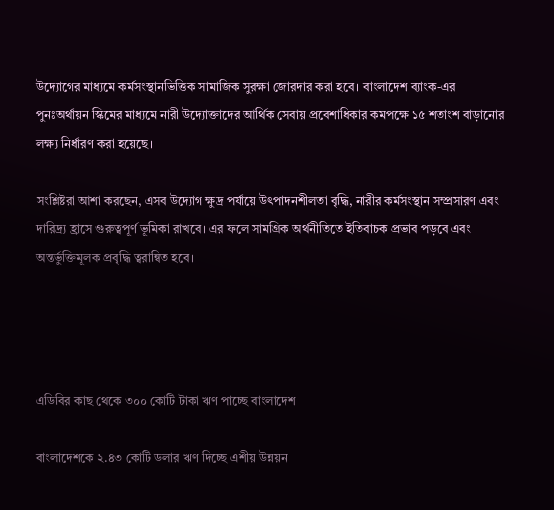উদ্যোগের মাধ্যমে কর্মসংস্থানভিত্তিক সামাজিক সুরক্ষা জোরদার করা হবে। বাংলাদেশ ব্যাংক-এর পুনঃঅর্থায়ন স্কিমের মাধ্যমে নারী উদ্যোক্তাদের আর্থিক সেবায় প্রবেশাধিকার কমপক্ষে ১৫ শতাংশ বাড়ানোর লক্ষ্য নির্ধারণ করা হয়েছে।

সংশ্লিষ্টরা আশা করছেন, এসব উদ্যোগ ক্ষুদ্র পর্যায়ে উৎপাদনশীলতা বৃদ্ধি, নারীর কর্মসংস্থান সম্প্রসারণ এবং দারিদ্র্য হ্রাসে গুরুত্বপূর্ণ ভূমিকা রাখবে। এর ফলে সামগ্রিক অর্থনীতিতে ইতিবাচক প্রভাব পড়বে এবং অন্তর্ভুক্তিমূলক প্রবৃদ্ধি ত্বরান্বিত হবে।




এডিবির কাছ থেকে ৩০০ কোটি টাকা ঋণ পাচ্ছে বাংলাদেশ

বাংলাদেশকে ২.৪৩ কোটি ডলার ঋণ দিচ্ছে এশীয় উন্নয়ন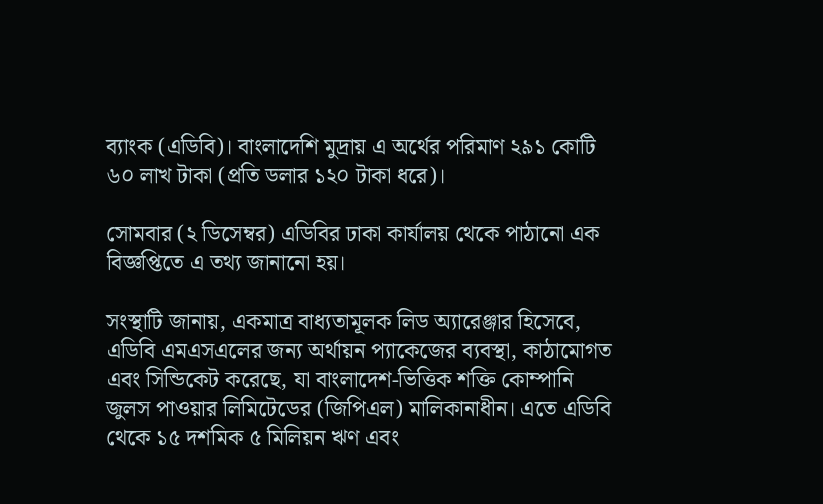ব্যাংক (এডিবি)। বাংলাদেশি মুদ্রায় এ অর্থের পরিমাণ ২৯১ কোটি ৬০ লাখ টাকা (প্রতি ডলার ১২০ টাকা ধরে)।

সোমবার (২ ডিসেম্বর) এডিবির ঢাকা কার্যালয় থেকে পাঠানো এক বিজ্ঞপ্তিতে এ তথ্য জানানো হয়।

সংস্থাটি জানায়, একমাত্র বাধ্যতামূলক লিড অ্যারেঞ্জার হিসেবে, এডিবি এমএসএলের জন্য অর্থায়ন প্যাকেজের ব্যবস্থা, কাঠামোগত এবং সিন্ডিকেট করেছে, যা বাংলাদেশ-ভিত্তিক শক্তি কোম্পানি জুলস পাওয়ার লিমিটেডের (জিপিএল) মালিকানাধীন। এতে এডিবি থেকে ১৫ দশমিক ৫ মিলিয়ন ঋণ এবং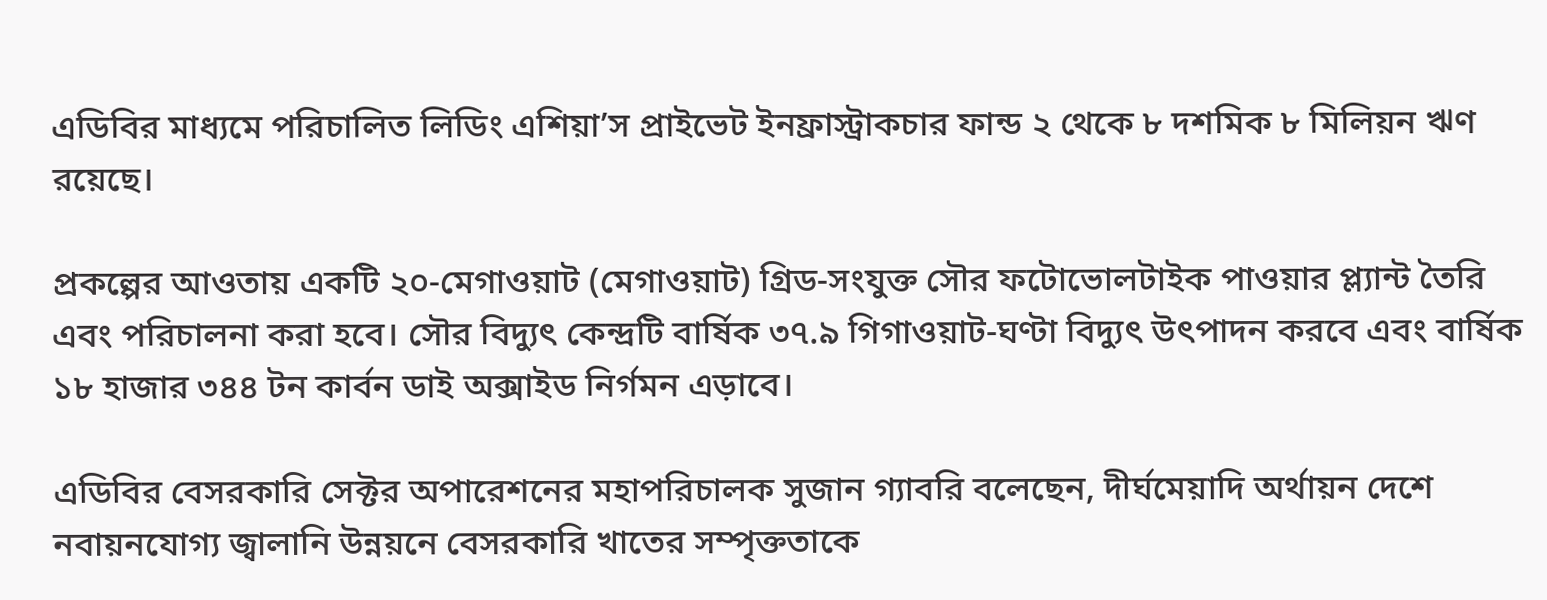এডিবির মাধ্যমে পরিচালিত লিডিং এশিয়া’স প্রাইভেট ইনফ্রাস্ট্রাকচার ফান্ড ২ থেকে ৮ দশমিক ৮ মিলিয়ন ঋণ রয়েছে।

প্রকল্পের আওতায় একটি ২০-মেগাওয়াট (মেগাওয়াট) গ্রিড-সংযুক্ত সৌর ফটোভোলটাইক পাওয়ার প্ল্যান্ট তৈরি এবং পরিচালনা করা হবে। সৌর বিদ্যুৎ কেন্দ্রটি বার্ষিক ৩৭.৯ গিগাওয়াট-ঘণ্টা বিদ্যুৎ উৎপাদন করবে এবং বার্ষিক ১৮ হাজার ৩৪৪ টন কার্বন ডাই অক্সাইড নির্গমন এড়াবে।

এডিবির বেসরকারি সেক্টর অপারেশনের মহাপরিচালক সুজান গ্যাবরি বলেছেন, দীর্ঘমেয়াদি অর্থায়ন দেশে নবায়নযোগ্য জ্বালানি উন্নয়নে বেসরকারি খাতের সম্পৃক্ততাকে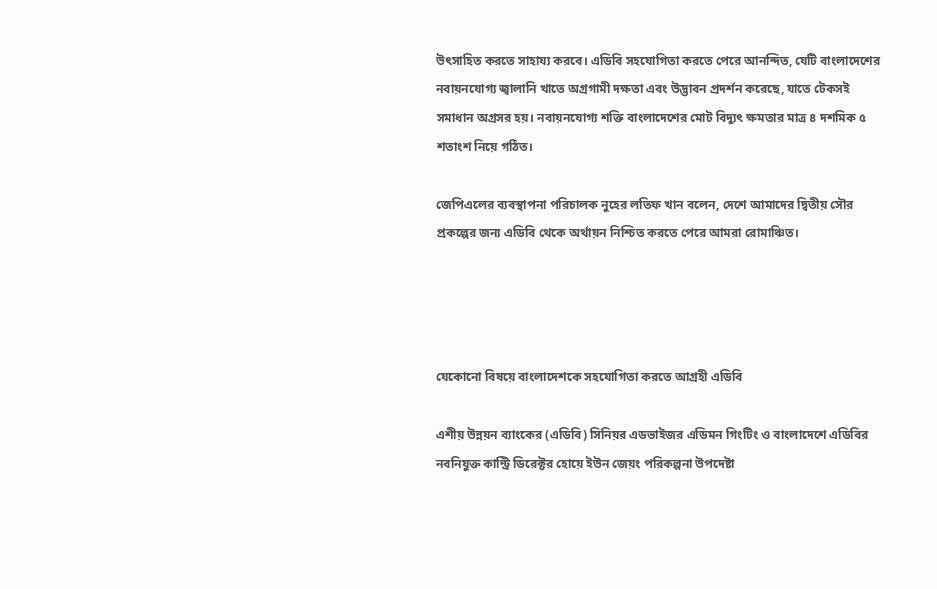উৎসাহিত করতে সাহায্য করবে। এডিবি সহযোগিতা করতে পেরে আনন্দিত, যেটি বাংলাদেশের নবায়নযোগ্য জ্বালানি খাতে অগ্রগামী দক্ষতা এবং উদ্ভাবন প্রদর্শন করেছে, যাতে টেকসই সমাধান অগ্রসর হয়। নবায়নযোগ্য শক্তি বাংলাদেশের মোট বিদ্যুৎ ক্ষমতার মাত্র ৪ দশমিক ৫ শতাংশ নিয়ে গঠিত।

জেপিএলের ব্যবস্থাপনা পরিচালক নুহের লতিফ খান বলেন, দেশে আমাদের দ্বিতীয় সৌর প্রকল্পের জন্য এডিবি থেকে অর্থায়ন নিশ্চিত করতে পেরে আমরা রোমাঞ্চিত।




যেকোনো বিষয়ে বাংলাদেশকে সহযোগিতা করতে আগ্রহী এডিবি

এশীয় উন্নয়ন ব্যাংকের (এডিবি) সিনিয়র এডভাইজর এডিমন গিংটিং ও বাংলাদেশে এডিবির নবনিযুক্ত কান্ট্রি ডিরেক্টর হোয়ে ইউন জেয়ং পরিকল্পনা উপদেষ্টা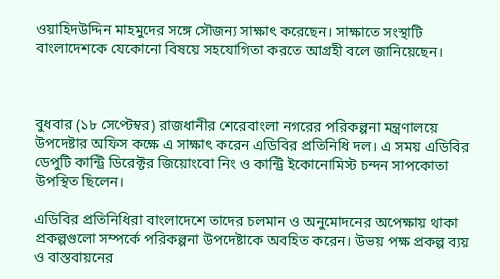ওয়াহিদউদ্দিন মাহমুদের সঙ্গে সৌজন্য সাক্ষাৎ করেছেন। সাক্ষাতে সংস্থাটি বাংলাদেশকে যেকোনো বিষয়ে সহযোগিতা করতে আগ্রহী বলে জানিয়েছেন।



বুধবার (১৮ সেপ্টেম্বর) রাজধানীর শেরেবাংলা নগরের পরিকল্পনা মন্ত্রণালয়ে উপদেষ্টার অফিস কক্ষে এ সাক্ষাৎ করেন এডিবির প্রতিনিধি দল। এ সময় এডিবির ডেপুটি কান্ট্রি ডিরেক্টর জিয়োংবো নিং ও কান্ট্রি ইকোনোমিস্ট চন্দন সাপকোতা উপস্থিত ছিলেন।

এডিবির প্রতিনিধিরা বাংলাদেশে তাদের চলমান ও অনুমোদনের অপেক্ষায় থাকা প্রকল্পগুলো সম্পর্কে পরিকল্পনা উপদেষ্টাকে অবহিত করেন। উভয় পক্ষ প্রকল্প ব্যয় ও বাস্তবায়নের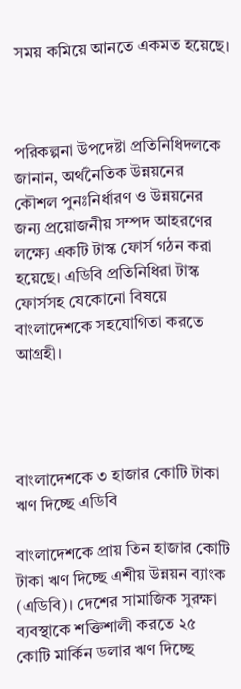সময় কমিয়ে আনতে একমত হয়েছে।



পরিকল্পনা উপদেষ্টা প্রতিনিধিদলকে জানান, অর্থনৈতিক উন্নয়নের কৌশল পুনঃনির্ধারণ ও উন্নয়নের জন্য প্রয়োজনীয় সম্পদ আহরণের লক্ষ্যে একটি টাস্ক ফোর্স গঠন করা হয়েছে। এডিবি প্রতিনিধিরা টাস্ক ফোর্সসহ যেকোনো বিষয়ে বাংলাদেশকে সহযোগিতা করতে আগ্রহী।




বাংলাদেশকে ৩ হাজার কোটি টাকা ঋণ দিচ্ছে এডিবি

বাংলাদেশকে প্রায় তিন হাজার কোটি টাকা ঋণ দিচ্ছে এশীয় উন্নয়ন ব্যাংক (এডিবি)। দেশের সামাজিক সুরক্ষা ব্যবস্থাকে শক্তিশালী করতে ২৫ কোটি মার্কিন ডলার ঋণ দিচ্ছে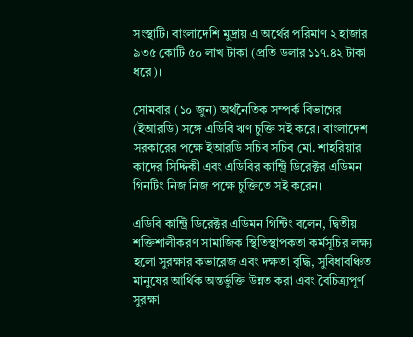সংস্থাটি। বাংলাদেশি মুদ্রায় এ অর্থের পরিমাণ ২ হাজার ৯৩৫ কোটি ৫০ লাখ টাকা (প্রতি ডলার ১১৭.৪২ টাকা ধরে)।

সোমবার (১০ জুন) অর্থনৈতিক সম্পর্ক বিভাগের (ইআরডি) সঙ্গে এডিবি ঋণ চুক্তি সই করে। বাংলাদেশ সরকারের পক্ষে ইআরডি সচিব সচিব মো. শাহরিয়ার কাদের সিদ্দিকী এবং এডিবির কান্ট্রি ডিরেক্টর এডিমন গিনটিং নিজ নিজ পক্ষে চুক্তিতে সই করেন।

এডিবি কান্ট্রি ডিরেক্টর এডিমন গিন্টিং বলেন, দ্বিতীয় শক্তিশালীকরণ সামাজিক স্থিতিস্থাপকতা কর্মসূচির লক্ষ্য হলো সুরক্ষার কভারেজ এবং দক্ষতা বৃদ্ধি, সুবিধাবঞ্চিত মানুষের আর্থিক অন্তর্ভুক্তি উন্নত করা এবং বৈচিত্র্যপূর্ণ সুরক্ষা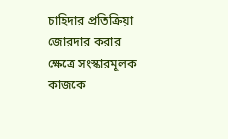চাহিদার প্রতিক্রিয়া জোরদার করার ক্ষেত্রে সংস্কারমূলক কাজকে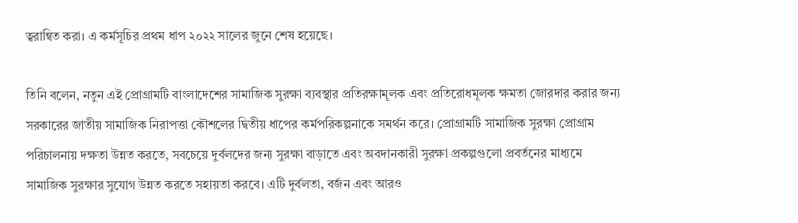ত্বরান্বিত করা। এ কর্মসূচির প্রথম ধাপ ২০২২ সালের জুনে শেষ হয়েছে।

তিনি বলেন, নতুন এই প্রোগ্রামটি বাংলাদেশের সামাজিক সুরক্ষা ব্যবস্থার প্রতিরক্ষামূলক এবং প্রতিরোধমূলক ক্ষমতা জোরদার করার জন্য সরকারের জাতীয় সামাজিক নিরাপত্তা কৌশলের দ্বিতীয় ধাপের কর্মপরিকল্পনাকে সমর্থন করে। প্রোগ্রামটি সামাজিক সুরক্ষা প্রোগ্রাম পরিচালনায় দক্ষতা উন্নত করতে, সবচেয়ে দুর্বলদের জন্য সুরক্ষা বাড়াতে এবং অবদানকারী সুরক্ষা প্রকল্পগুলো প্রবর্তনের মাধ্যমে সামাজিক সুরক্ষার সুযোগ উন্নত করতে সহায়তা করবে। এটি দুর্বলতা, বর্জন এবং আরও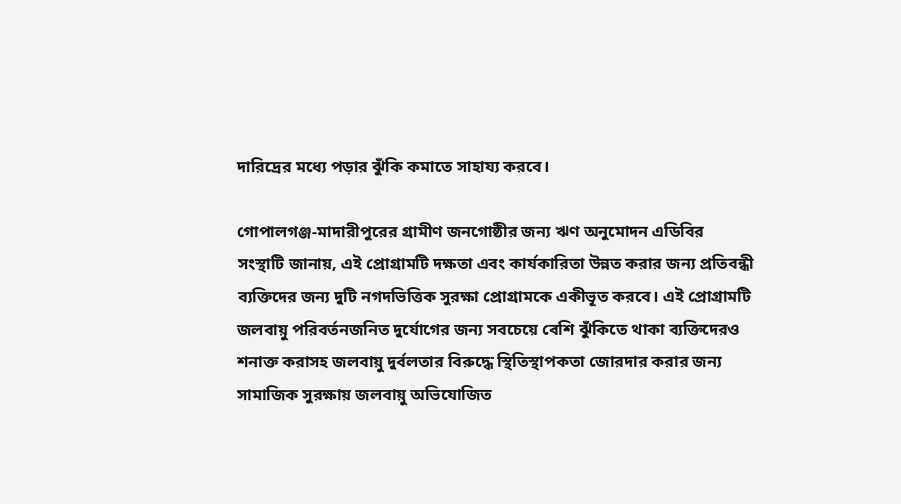দারিদ্রের মধ্যে পড়ার ঝুঁকি কমাতে সাহায্য করবে।

গোপালগঞ্জ-মাদারীপুরের গ্রামীণ জনগোষ্ঠীর জন্য ঋণ অনুমোদন এডিবির
সংস্থাটি জানায়, এই প্রোগ্রামটি দক্ষতা এবং কার্যকারিতা উন্নত করার জন্য প্রতিবন্ধী ব্যক্তিদের জন্য দুটি নগদভিত্তিক সুরক্ষা প্রোগ্রামকে একীভূত করবে। এই প্রোগ্রামটি জলবায়ু পরিবর্তনজনিত দুর্যোগের জন্য সবচেয়ে বেশি ঝুঁকিতে থাকা ব্যক্তিদেরও শনাক্ত করাসহ জলবায়ু দুর্বলতার বিরুদ্ধে স্থিতিস্থাপকতা জোরদার করার জন্য সামাজিক সুরক্ষায় জলবায়ু অভিযোজিত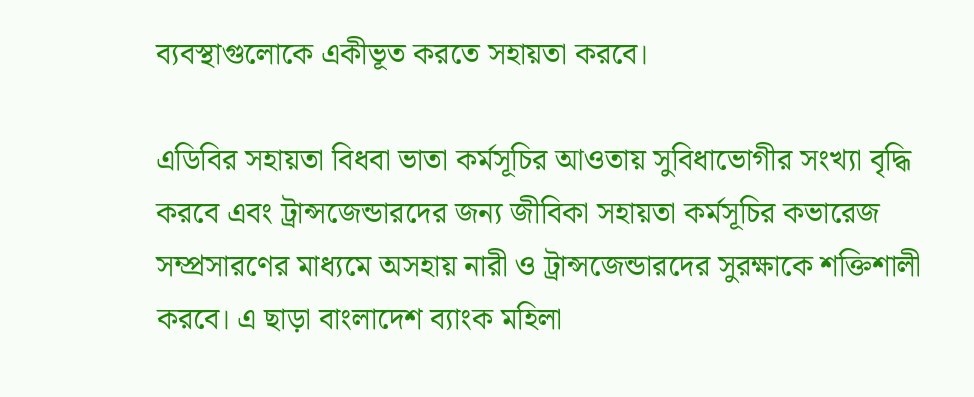ব্যবস্থাগুলোকে একীভূত করতে সহায়তা করবে।

এডিবির সহায়তা বিধবা ভাতা কর্মসূচির আওতায় সুবিধাভোগীর সংখ্যা বৃদ্ধি করবে এবং ট্রান্সজেন্ডারদের জন্য জীবিকা সহায়তা কর্মসূচির কভারেজ সম্প্রসারণের মাধ্যমে অসহায় নারী ও ট্রান্সজেন্ডারদের সুরক্ষাকে শক্তিশালী করবে। এ ছাড়া বাংলাদেশ ব্যাংক মহিলা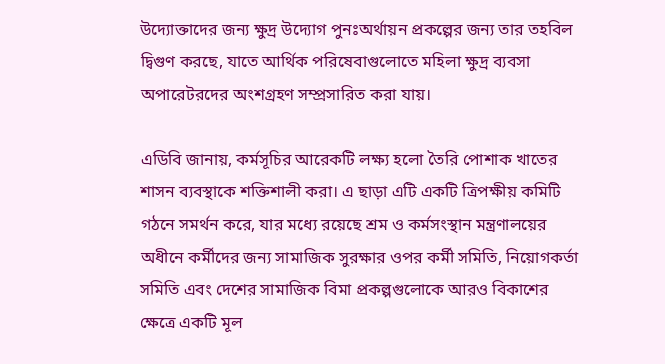উদ্যোক্তাদের জন্য ক্ষুদ্র উদ্যোগ পুনঃঅর্থায়ন প্রকল্পের জন্য তার তহবিল দ্বিগুণ করছে, যাতে আর্থিক পরিষেবাগুলোতে মহিলা ক্ষুদ্র ব্যবসা অপারেটরদের অংশগ্রহণ সম্প্রসারিত করা যায়।

এডিবি জানায়, কর্মসূচির আরেকটি লক্ষ্য হলো তৈরি পোশাক খাতের শাসন ব্যবস্থাকে শক্তিশালী করা। এ ছাড়া এটি একটি ত্রিপক্ষীয় কমিটি গঠনে সমর্থন করে, যার মধ্যে রয়েছে শ্রম ও কর্মসংস্থান মন্ত্রণালয়ের অধীনে কর্মীদের জন্য সামাজিক সুরক্ষার ওপর কর্মী সমিতি, নিয়োগকর্তা সমিতি এবং দেশের সামাজিক বিমা প্রকল্পগুলোকে আরও বিকাশের ক্ষেত্রে একটি মূল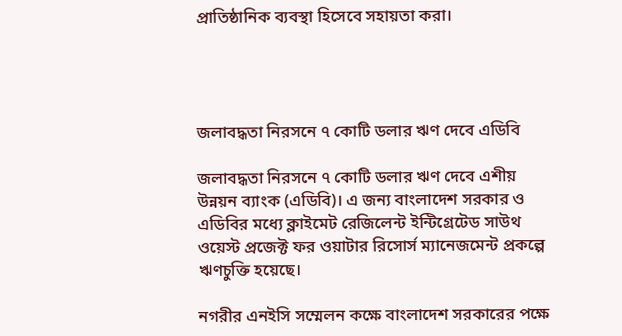প্রাতিষ্ঠানিক ব্যবস্থা হিসেবে সহায়তা করা।




জলাবদ্ধতা নিরসনে ৭ কোটি ডলার ঋণ দেবে এডিবি

জলাবদ্ধতা নিরসনে ৭ কোটি ডলার ঋণ দেবে এশীয় উন্নয়ন ব্যাংক (এডিবি)। এ জন্য বাংলাদেশ সরকার ও এডিবির মধ্যে ক্লাইমেট রেজিলেন্ট ইন্টিগ্রেটেড সাউথ ওয়েস্ট প্রজেক্ট ফর ওয়াটার রিসোর্স ম্যানেজমেন্ট প্রকল্পে ঋণচুক্তি হয়েছে।

নগরীর এনইসি সম্মেলন কক্ষে বাংলাদেশ সরকারের পক্ষে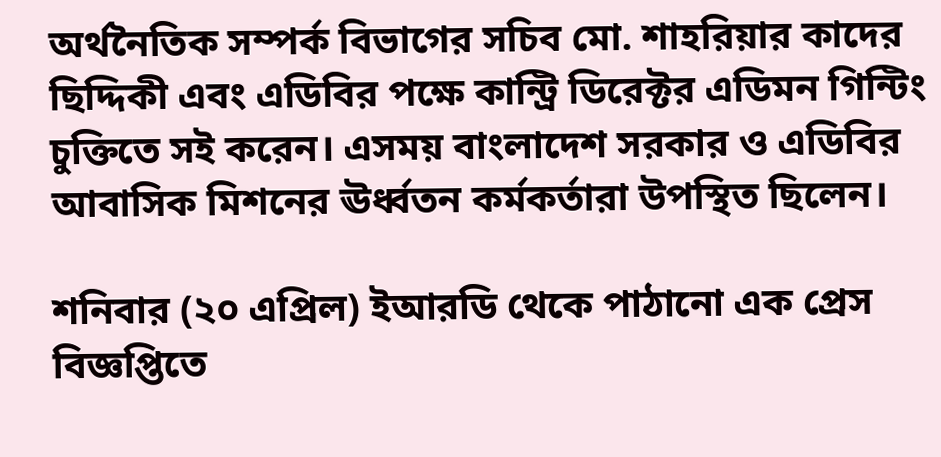অর্থনৈতিক সম্পর্ক বিভাগের সচিব মো. শাহরিয়ার কাদের ছিদ্দিকী এবং এডিবির পক্ষে কান্ট্রি ডিরেক্টর এডিমন গিন্টিং চুক্তিতে সই করেন। এসময় বাংলাদেশ সরকার ও এডিবির আবাসিক মিশনের ঊর্ধ্বতন কর্মকর্তারা উপস্থিত ছিলেন।

শনিবার (২০ এপ্রিল) ইআরডি থেকে পাঠানো এক প্রেস বিজ্ঞপ্তিতে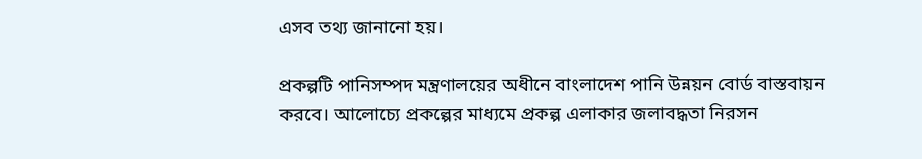এসব তথ্য জানানো হয়।

প্রকল্পটি পানিসম্পদ মন্ত্রণালয়ের অধীনে বাংলাদেশ পানি উন্নয়ন বোর্ড বাস্তবায়ন করবে। আলোচ্যে প্রকল্পের মাধ্যমে প্রকল্প এলাকার জলাবদ্ধতা নিরসন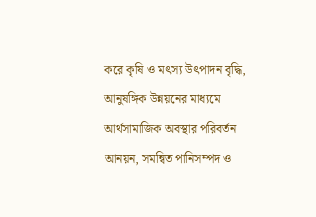করে কৃষি ও মৎস্য উৎপাদন বৃদ্ধি, আনুষঙ্গিক উন্নয়নের মাধ্যমে আর্থসামাজিক অবস্থার পরিবর্তন আনয়ন, সমন্বিত পানিসম্পদ ও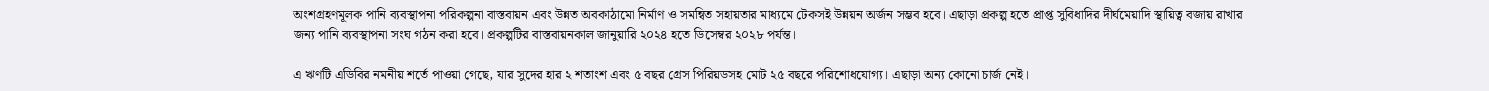অংশগ্রহণমূলক পানি ব্যবস্থাপনা পরিকল্পনা বাস্তবায়ন এবং উন্নত অবকাঠামো নির্মাণ ও সমন্বিত সহায়তার মাধ্যমে টেকসই উন্নয়ন অর্জন সম্ভব হবে। এছাড়া প্রকল্প হতে প্রাপ্ত সুবিধাদির দীর্ঘমেয়াদি স্থায়িত্ব বজায় রাখার জন্য পানি ব্যবস্থাপনা সংঘ গঠন করা হবে। প্রকল্পটির বাস্তবায়নকাল জানুয়ারি ২০২৪ হতে ডিসেম্বর ২০২৮ পর্যন্ত।

এ ঋণটি এডিবির নমনীয় শর্তে পাওয়া গেছে, যার সুদের হার ২ শতাংশ এবং ৫ বছর গ্রেস পিরিয়ডসহ মোট ২৫ বছরে পরিশোধযোগ্য। এছাড়া অন্য কোনো চার্জ নেই।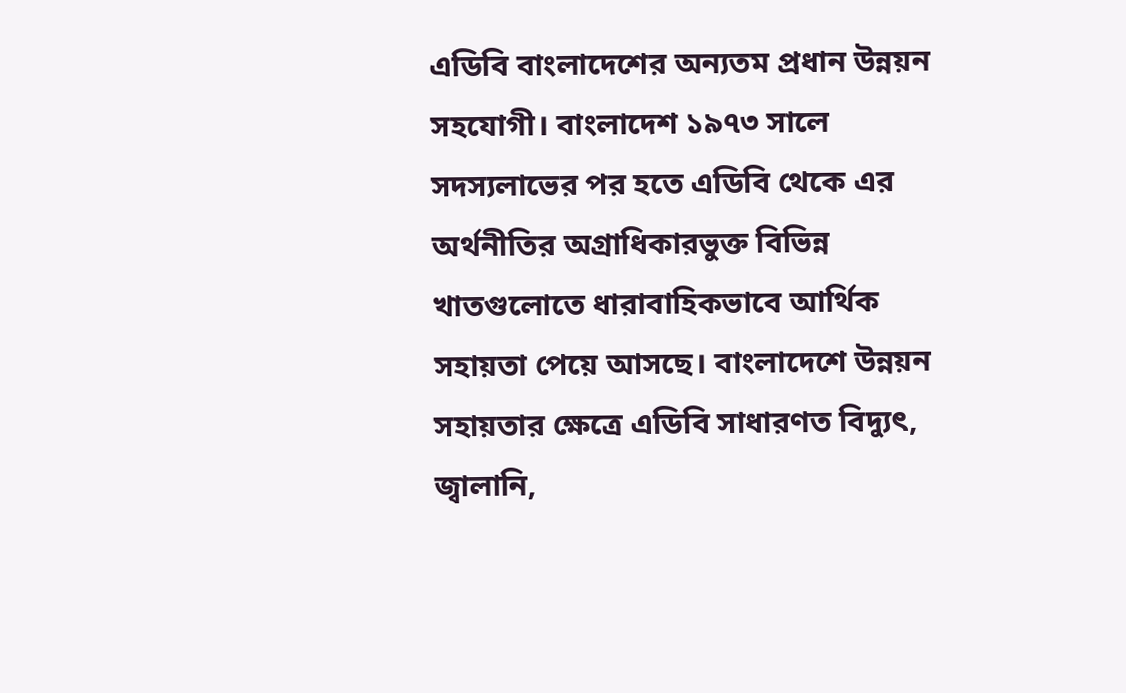এডিবি বাংলাদেশের অন্যতম প্রধান উন্নয়ন সহযোগী। বাংলাদেশ ১৯৭৩ সালে সদস্যলাভের পর হতে এডিবি থেকে এর অর্থনীতির অগ্রাধিকারভুক্ত বিভিন্ন খাতগুলোতে ধারাবাহিকভাবে আর্থিক সহায়তা পেয়ে আসছে। বাংলাদেশে উন্নয়ন সহায়তার ক্ষেত্রে এডিবি সাধারণত বিদ্যুৎ, জ্বালানি,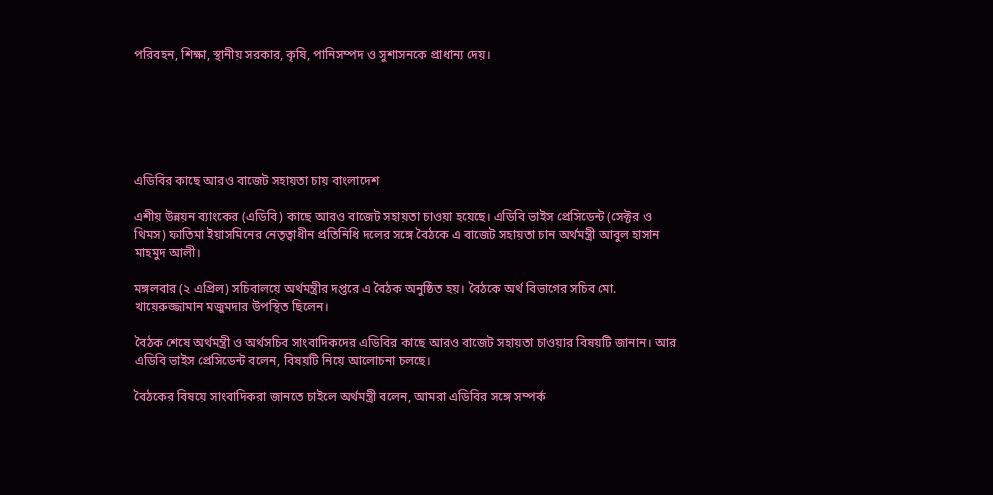পরিবহন, শিক্ষা, স্থানীয় সরকার, কৃষি, পানিসম্পদ ও সুশাসনকে প্রাধান্য দেয়।






এডিবির কাছে আরও বাজেট সহায়তা চায় বাংলাদেশ

এশীয় উন্নয়ন ব্যাংকের (এডিবি) কাছে আরও বাজেট সহায়তা চাওয়া হয়েছে। এডিবি ভাইস প্রেসিডেন্ট (সেক্টর ও থিমস) ফাতিমা ইয়াসমিনের নেতৃত্বাধীন প্রতিনিধি দলের সঙ্গে বৈঠকে এ বাজেট সহায়তা চান অর্থমন্ত্রী আবুল হাসান মাহমুদ আলী।

মঙ্গলবার (২ এপ্রিল) সচিবালয়ে অর্থমন্ত্রীর দপ্তরে এ বৈঠক অনুষ্ঠিত হয়। বৈঠকে অর্থ বিভাগের সচিব মো. খায়েরুজ্জামান মজুমদার উপস্থিত ছিলেন।

বৈঠক শেষে অর্থমন্ত্রী ও অর্থসচিব সাংবাদিকদের এডিবির কাছে আরও বাজেট সহায়তা চাওয়ার বিষয়টি জানান। আর এডিবি ভাইস প্রেসিডেন্ট বলেন, বিষয়টি নিয়ে আলোচনা চলছে।

বৈঠকের বিষয়ে সাংবাদিকরা জানতে চাইলে অর্থমন্ত্রী বলেন, আমরা এডিবির সঙ্গে সম্পর্ক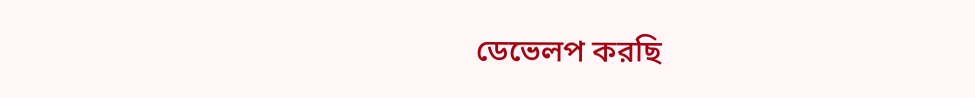ডেভেলপ করছি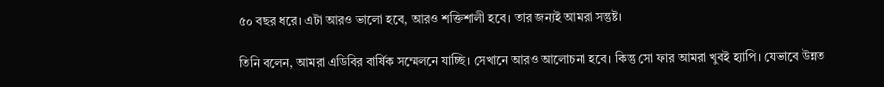৫০ বছর ধরে। এটা আরও ভালো হবে, আরও শক্তিশালী হবে। তার জন্যই আমরা সন্তুষ্ট।

তিনি বলেন, আমরা এডিবির বার্ষিক সম্মেলনে যাচ্ছি। সেখানে আরও আলোচনা হবে। কিন্তু সো ফার আমরা খুবই হ্যাপি। যেভাবে উন্নত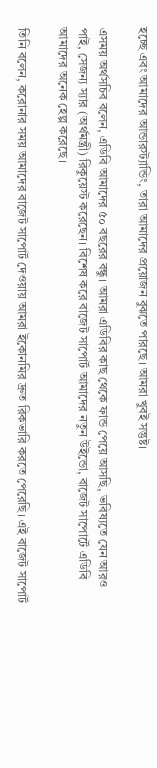হচ্ছে এবং আমাদের আন্ডারস্ট্যান্ডিং, তারা আমাদের প্রয়োজন বুঝতে পারছে। আমরা খুবই সন্তুষ্ট।

এসময় অর্থসচিব বলেন, এডিবি আমাদের ৫০ বছরের বন্ধু। আমরা এডিবির কাছ থেকে ফান্ড পেয়ে আসছি, ভবিষ্যতে যেন আরও পাই, সেজন্য স্যার (অর্থমন্ত্রী) রিকুয়েস্ট করেছেন। বিশেষ করে বাজেট সাপোর্ট আমাদের নতুন উইন্ডো, বাজেট সাপোর্টে এডিবি আমাদের অনেক হেল্প করেছে।

তিনি বলেন, করোনার সময় আমাদের বাজেট সাপোর্ট দেওয়ায় আমরা ইকোনমির দ্রুত রিকভারি করতে পেরেছি। এই বাজেট সাপোর্ট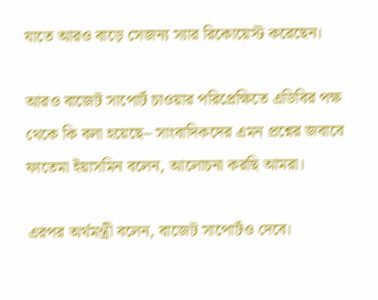যাতে আরও বাড়ে সেজন্য স্যার রিকোয়েস্ট করেছেন।

আরও বাজেট সাপোর্ট চাওয়ার পরিপ্রেক্ষিতে এডিবির পক্ষ থেকে কি বলা হয়েছে– সাংবাদিকদের এমন প্রশ্নের জবাবে ফাতেমা ইয়াসমিন বলেন, আলোচনা করছি আমরা।

এরপর অর্থমন্ত্রী বলেন, বাজেট সাপোর্টও দেবে।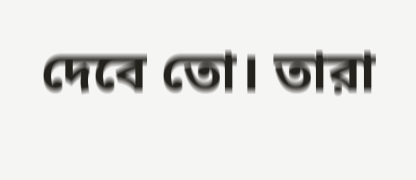দেবে তো। তারা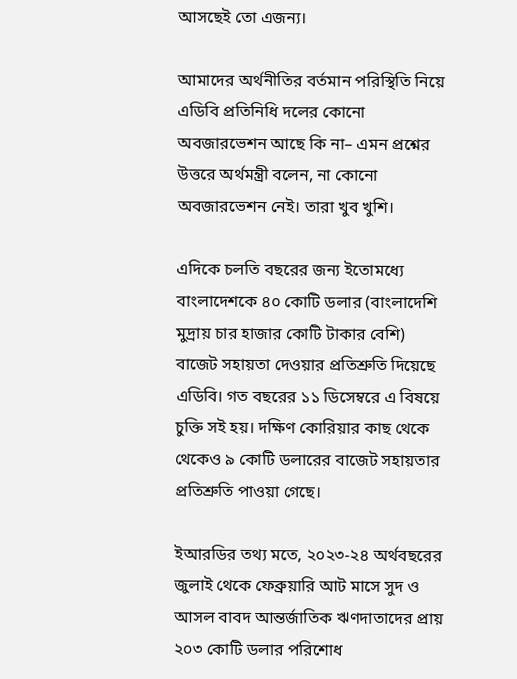আসছেই তো এজন্য।

আমাদের অর্থনীতির বর্তমান পরিস্থিতি নিয়ে এডিবি প্রতিনিধি দলের কোনো অবজারভেশন আছে কি না– এমন প্রশ্নের উত্তরে অর্থমন্ত্রী বলেন, না কোনো অবজারভেশন নেই। তারা খুব খুশি।

এদিকে চলতি বছরের জন্য ইতোমধ্যে বাংলাদেশকে ৪০ কোটি ডলার (বাংলাদেশি মুদ্রায় চার হাজার কোটি টাকার বেশি) বাজেট সহায়তা দেওয়ার প্রতিশ্রুতি দিয়েছে এডিবি। গত বছরের ১১ ডিসেম্বরে এ বিষয়ে চুক্তি সই হয়। দক্ষিণ কোরিয়ার কাছ থেকে থেকেও ৯ কোটি ডলারের বাজেট সহায়তার প্রতিশ্রুতি পাওয়া গেছে।

ইআরডির তথ্য মতে, ২০২৩-২৪ অর্থবছরের জুলাই থেকে ফেব্রুয়ারি আট মাসে সুদ ও আসল বাবদ আন্তর্জাতিক ঋণদাতাদের প্রায় ২০৩ কোটি ডলার পরিশোধ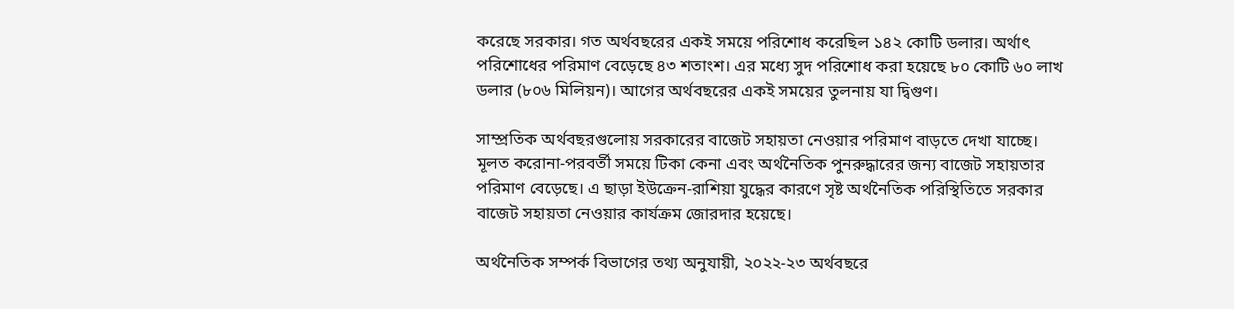করেছে সরকার। গত অর্থবছরের একই সময়ে পরিশোধ করেছিল ১৪২ কোটি ডলার। অর্থাৎ পরিশোধের পরিমাণ বেড়েছে ৪৩ শতাংশ। এর মধ্যে সুদ পরিশোধ করা হয়েছে ৮০ কোটি ৬০ লাখ ডলার (৮০৬ মিলিয়ন)। আগের অর্থবছরের একই সময়ের তুলনায় যা দ্বিগুণ।

সাম্প্রতিক অর্থবছরগুলোয় সরকারের বাজেট সহায়তা নেওয়ার পরিমাণ বাড়তে দেখা যাচ্ছে। মূলত করোনা-পরবর্তী সময়ে টিকা কেনা এবং অর্থনৈতিক পুনরুদ্ধারের জন্য বাজেট সহায়তার পরিমাণ বেড়েছে। এ ছাড়া ইউক্রেন-রাশিয়া যুদ্ধের কারণে সৃষ্ট অর্থনৈতিক পরিস্থিতিতে সরকার বাজেট সহায়তা নেওয়ার কার্যক্রম জোরদার হয়েছে।

অর্থনৈতিক সম্পর্ক বিভাগের তথ্য অনুযায়ী, ২০২২-২৩ অর্থবছরে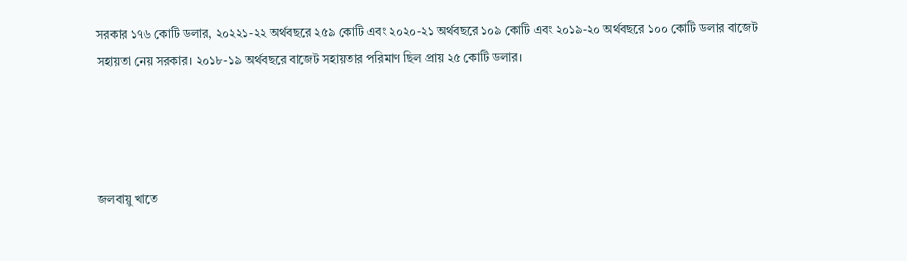সরকার ১৭৬ কোটি ডলার, ২০২২১-২২ অর্থবছরে ২৫৯ কোটি এবং ২০২০-২১ অর্থবছরে ১০৯ কোটি এবং ২০১৯-২০ অর্থবছরে ১০০ কোটি ডলার বাজেট সহায়তা নেয় সরকার। ২০১৮-১৯ অর্থবছরে বাজেট সহায়তার পরিমাণ ছিল প্রায় ২৫ কোটি ডলার।




জলবায়ু খাতে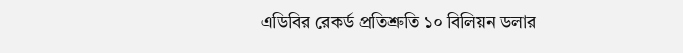এডিবির রেকর্ড প্রতিশ্রুতি ১০ বিলিয়ন ডলার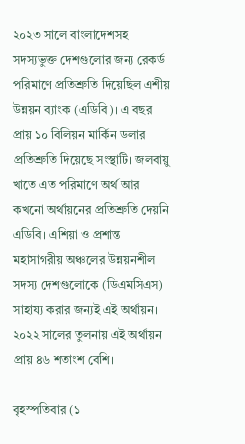২০২৩ সালে বাংলাদেশসহ সদস্যভুক্ত দেশগুলোর জন্য রেকর্ড পরিমাণে প্রতিশ্রুতি দিয়েছিল এশীয় উন্নয়ন ব্যাংক (এডিবি)। এ বছর প্রায় ১০ বিলিয়ন মার্কিন ডলার প্রতিশ্রুতি দিয়েছে সংস্থাটি। জলবায়ু খাতে এত পরিমাণে অর্থ আর কখনো অর্থায়নের প্রতিশ্রুতি দেয়নি এডিবি। এশিয়া ও প্রশান্ত মহাসাগরীয় অঞ্চলের উন্নয়নশীল সদস্য দেশগুলোকে (ডিএমসিএস) সাহায্য করার জন্যই এই অর্থায়ন। ২০২২ সালের তুলনায় এই অর্থায়ন প্রায় ৪৬ শতাংশ বেশি।

বৃহস্পতিবার (১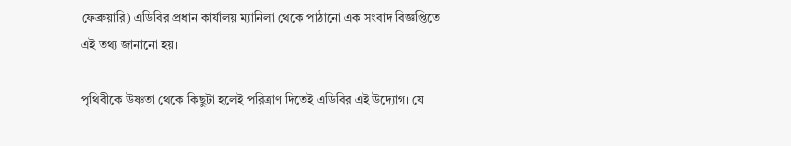ফেব্রুয়ারি) এডিবির প্রধান কার্যালয় ম্যানিলা থেকে পাঠানো এক সংবাদ বিজ্ঞপ্তিতে এই তথ্য জানানো হয়।

পৃথিবীকে উষ্ণতা থেকে কিছুটা হলেই পরিত্রাণ দিতেই এডিবির এই উদ্যোগ। যে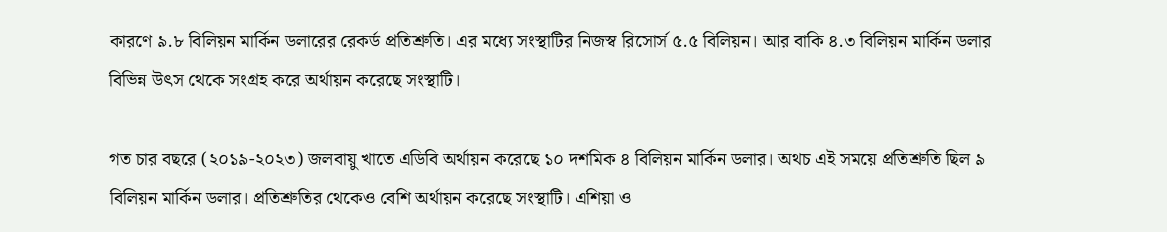কারণে ৯.৮ বিলিয়ন মার্কিন ডলারের রেকর্ড প্রতিশ্রুতি। এর মধ্যে সংস্থাটির নিজস্ব রিসোর্স ৫.৫ বিলিয়ন। আর বাকি ৪.৩ বিলিয়ন মার্কিন ডলার বিভিন্ন উৎস থেকে সংগ্রহ করে অর্থায়ন করেছে সংস্থাটি।

গত চার বছরে (২০১৯-২০২৩) জলবায়ু খাতে এডিবি অর্থায়ন করেছে ১০ দশমিক ৪ বিলিয়ন মার্কিন ডলার। অথচ এই সময়ে প্রতিশ্রুতি ছিল ৯ বিলিয়ন মার্কিন ডলার। প্রতিশ্রুতির থেকেও বেশি অর্থায়ন করেছে সংস্থাটি। এশিয়া ও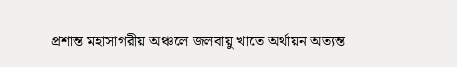প্রশান্ত মহাসাগরীয় অঞ্চলে জলবায়ু খাতে অর্থায়ন অত্যন্ত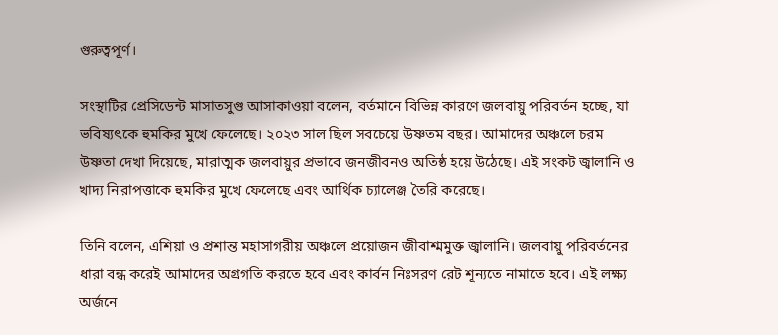গুরুত্বপূর্ণ।

সংস্থাটির প্রেসিডেন্ট মাসাতসুগু আসাকাওয়া বলেন, বর্তমানে বিভিন্ন কারণে জলবায়ু পরিবর্তন হচ্ছে, যা ভবিষ্যৎকে হুমকির মুখে ফেলেছে। ২০২৩ সাল ছিল সবচেয়ে উষ্ণতম বছর। আমাদের অঞ্চলে চরম উষ্ণতা দেখা দিয়েছে, মারাত্মক জলবায়ুর প্রভাবে জনজীবনও অতিষ্ঠ হয়ে উঠেছে। এই সংকট জ্বালানি ও খাদ্য নিরাপত্তাকে হুমকির মুখে ফেলেছে এবং আর্থিক চ্যালেঞ্জ তৈরি করেছে।

তিনি বলেন, এশিয়া ও প্রশান্ত মহাসাগরীয় অঞ্চলে প্রয়োজন জীবাশ্মমুক্ত জ্বালানি। জলবায়ু পরিবর্তনের ধারা বন্ধ করেই আমাদের অগ্রগতি করতে হবে এবং কার্বন নিঃসরণ রেট শূন্যতে নামাতে হবে। এই লক্ষ্য অর্জনে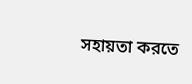সহায়তা করতে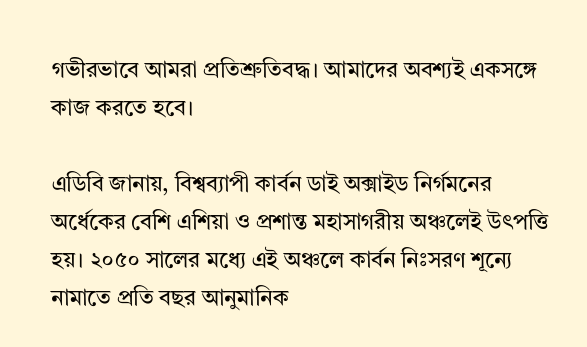গভীরভাবে আমরা প্রতিশ্রুতিবদ্ধ। আমাদের অবশ্যই একসঙ্গে কাজ করতে হবে।

এডিবি জানায়, বিশ্বব্যাপী কার্বন ডাই অক্সাইড নির্গমনের অর্ধেকের বেশি এশিয়া ও প্রশান্ত মহাসাগরীয় অঞ্চলেই উৎপত্তি হয়। ২০৫০ সালের মধ্যে এই অঞ্চলে কার্বন নিঃসরণ শূন্যে নামাতে প্রতি বছর আনুমানিক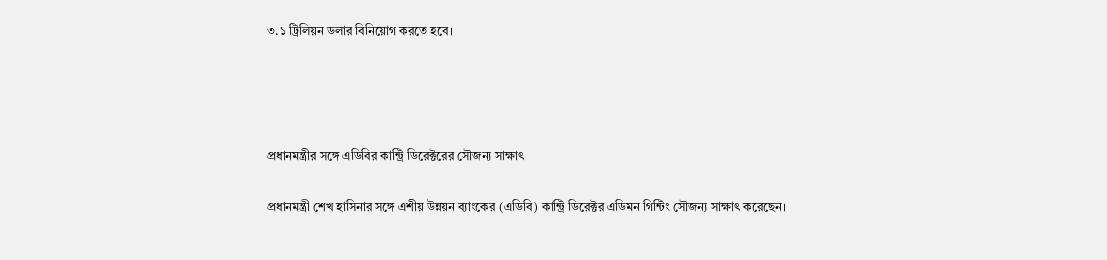৩.১ ট্রিলিয়ন ডলার বিনিয়োগ করতে হবে।




প্রধানমন্ত্রীর সঙ্গে এডিবির কান্ট্রি ডিরেক্টরের সৌজন্য সাক্ষাৎ

প্রধানমন্ত্রী শেখ হাসিনার সঙ্গে এশীয় উন্নয়ন ব্যাংকের (এডিবি) কান্ট্রি ডিরেক্টর এডিমন গিন্টিং সৌজন্য সাক্ষাৎ করেছেন।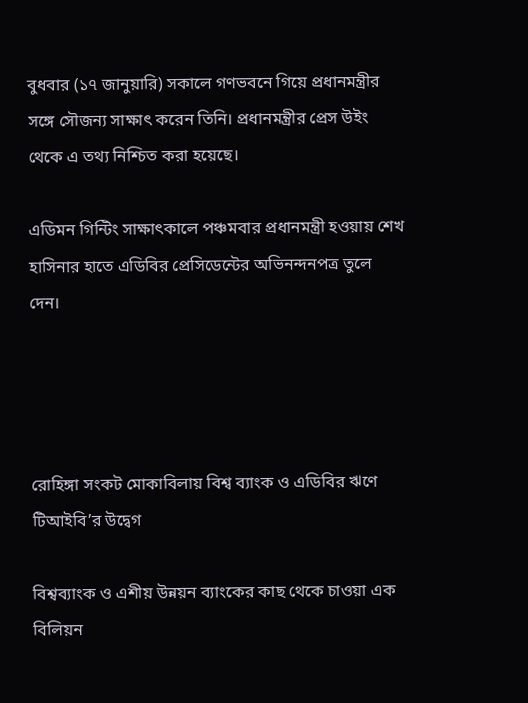বুধবার (১৭ জানুয়ারি) সকালে গণভবনে গিয়ে প্রধানমন্ত্রীর সঙ্গে সৌজন্য সাক্ষাৎ করেন তিনি। প্রধানমন্ত্রীর প্রেস উইং থেকে এ তথ্য নিশ্চিত করা হয়েছে।

এডিমন গিন্টিং সাক্ষাৎকালে পঞ্চমবার প্রধানমন্ত্রী হওয়ায় শেখ হাসিনার হাতে এডিবির প্রেসিডেন্টের অভিনন্দনপত্র তুলে দেন।




রোহিঙ্গা সংকট মোকাবিলায় বিশ্ব ব্যাংক ও এডিবির ঋণে টিআইবি’র উদ্বেগ

বিশ্বব্যাংক ও এশীয় উন্নয়ন ব্যাংকের কাছ থেকে চাওয়া এক বিলিয়ন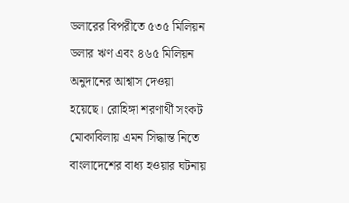ডলারের বিপরীতে ৫৩৫ মিলিয়ন ডলার ঋণ এবং ৪৬৫ মিলিয়ন অনুদানের আশ্বাস দেওয়া হয়েছে। রোহিঙ্গা শরণার্থী সংকট মোকাবিলায় এমন সিদ্ধান্ত নিতে বাংলাদেশের বাধ্য হওয়ার ঘটনায়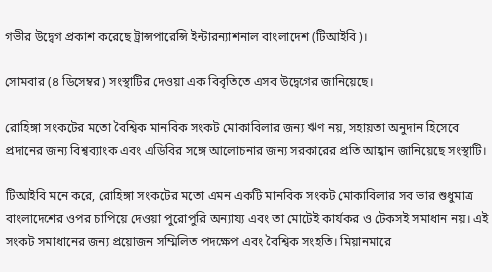গভীর উদ্বেগ প্রকাশ করেছে ট্রান্সপারেন্সি ইন্টারন্যাশনাল বাংলাদেশ (টিআইবি)।

সোমবার (৪ ডিসেম্বর) সংস্থাটির দেওয়া এক বিবৃতিতে এসব উদ্বেগের জানিয়েছে।

রোহিঙ্গা সংকটের মতো বৈশ্বিক মানবিক সংকট মোকাবিলার জন্য ঋণ নয়, সহায়তা অনুদান হিসেবে প্রদানের জন্য বিশ্বব্যাংক এবং এডিবির সঙ্গে আলোচনার জন্য সরকারের প্রতি আহ্বান জানিয়েছে সংস্থাটি।

টিআইবি মনে করে, রোহিঙ্গা সংকটের মতো এমন একটি মানবিক সংকট মোকাবিলার সব ভার শুধুমাত্র বাংলাদেশের ওপর চাপিয়ে দেওয়া পুরোপুরি অন্যায্য এবং তা মোটেই কার্যকর ও টেকসই সমাধান নয়। এই সংকট সমাধানের জন্য প্রয়োজন সম্মিলিত পদক্ষেপ এবং বৈশ্বিক সংহতি। মিয়ানমারে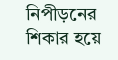নিপীড়নের শিকার হয়ে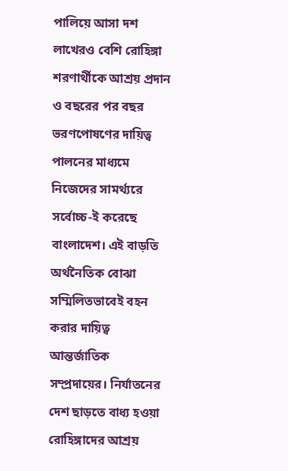পালিয়ে আসা দশ লাখেরও বেশি রোহিঙ্গা শরণার্থীকে আশ্রয় প্রদান ও বছরের পর বছর ভরণপোষণের দায়িত্ব পালনের মাধ্যমে নিজেদের সামর্থ্যরে সর্বোচ্চ-ই করেছে বাংলাদেশ। এই বাড়তি অর্থনৈতিক বোঝা সম্মিলিতভাবেই বহন করার দায়িত্ব আন্তর্জাতিক সম্প্রদায়ের। নির্যাতনের দেশ ছাড়তে বাধ্য হওয়া রোহিঙ্গাদের আশ্রয়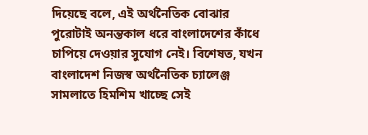দিয়েছে বলে, এই অর্থনৈতিক বোঝার পুরোটাই অনন্তকাল ধরে বাংলাদেশের কাঁধে চাপিয়ে দেওয়ার সুযোগ নেই। বিশেষত, যখন বাংলাদেশ নিজস্ব অর্থনৈতিক চ্যালেঞ্জ সামলাতে হিমশিম খাচ্ছে সেই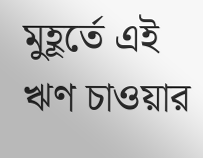মুহূর্তে এই ঋণ চাওয়ার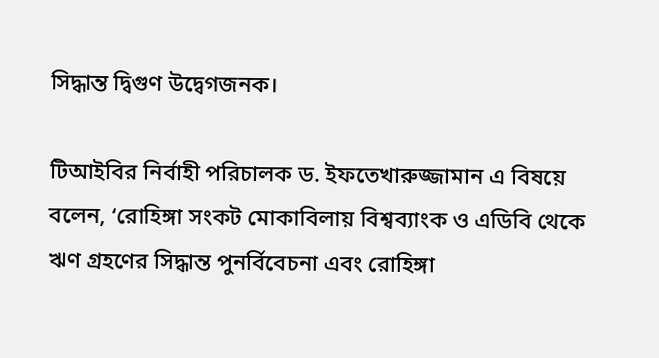সিদ্ধান্ত দ্বিগুণ উদ্বেগজনক।

টিআইবির নির্বাহী পরিচালক ড. ইফতেখারুজ্জামান এ বিষয়ে বলেন, ‘রোহিঙ্গা সংকট মোকাবিলায় বিশ্বব্যাংক ও এডিবি থেকে ঋণ গ্রহণের সিদ্ধান্ত পুনর্বিবেচনা এবং রোহিঙ্গা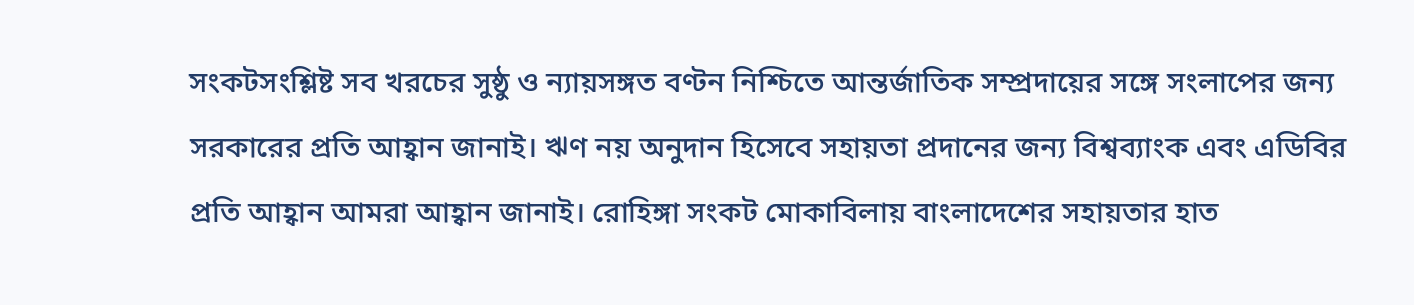সংকটসংশ্লিষ্ট সব খরচের সুষ্ঠু ও ন্যায়সঙ্গত বণ্টন নিশ্চিতে আন্তর্জাতিক সম্প্রদায়ের সঙ্গে সংলাপের জন্য সরকারের প্রতি আহ্বান জানাই। ঋণ নয় অনুদান হিসেবে সহায়তা প্রদানের জন্য বিশ্বব্যাংক এবং এডিবির প্রতি আহ্বান আমরা আহ্বান জানাই। রোহিঙ্গা সংকট মোকাবিলায় বাংলাদেশের সহায়তার হাত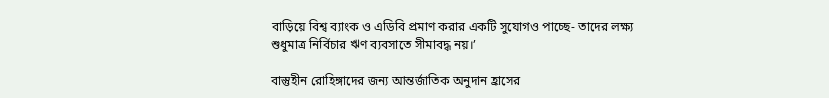বাড়িয়ে বিশ্ব ব্যাংক ও এডিবি প্রমাণ করার একটি সুযোগও পাচ্ছে- তাদের লক্ষ্য শুধুমাত্র নির্বিচার ঋণ ব্যবসাতে সীমাবদ্ধ নয়।’

বাস্তুহীন রোহিঙ্গাদের জন্য আন্তর্জাতিক অনুদান হ্রাসের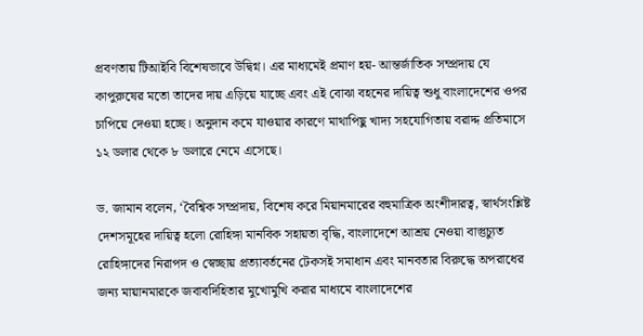প্রবণতায় টিআইবি বিশেষভাবে উদ্বিগ্ন। এর মাধ্যমেই প্রমাণ হয়- আন্তর্জাতিক সম্প্রদায় যে কাপুরুষের মতো তাদের দায় এড়িয়ে যাচ্ছে এবং এই বোঝা বহনের দায়িত্ব শুধু বাংলাদেশের ওপর চাপিয়ে দেওয়া হচ্ছে। অনুদান কমে যাওয়ার কারণে মাথাপিছু খাদ্য সহযোগিতায় বরাদ্দ প্রতিমাসে ১২ ডলার থেকে ৮ ডলারে নেমে এসেছে।

ড. জামান বলেন, ‘বৈশ্বিক সম্প্রদায়, বিশেষ করে মিয়ানমারের বহুমাত্রিক অংশীদারত্ব, স্বার্থসংশ্লিষ্ট দেশসমূহের দায়িত্ব হলো রোহিঙ্গা মানবিক সহায়তা বৃদ্ধি, বাংলাদেশে আশ্রয় নেওয়া বাস্তুচ্যুত রোহিঙ্গাদের নিরাপদ ও স্বেচ্ছায় প্রত্যাবর্তনের টেকসই সমাধান এবং মানবতার বিরুদ্ধে অপরাধের জন্য মায়ানমারকে জবাবদিহিতার মুখোমুখি করার মাধ্যমে বাংলাদেশের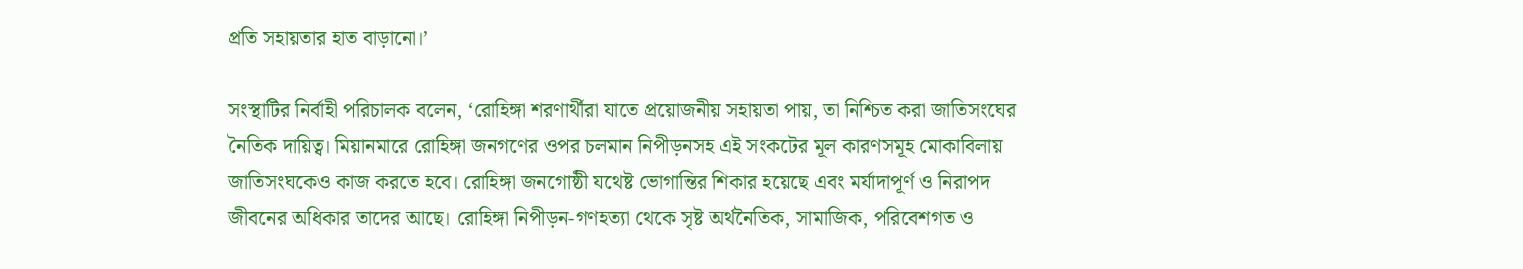প্রতি সহায়তার হাত বাড়ানো।’

সংস্থাটির নির্বাহী পরিচালক বলেন, ‘রোহিঙ্গা শরণার্থীরা যাতে প্রয়োজনীয় সহায়তা পায়, তা নিশ্চিত করা জাতিসংঘের নৈতিক দায়িত্ব। মিয়ানমারে রোহিঙ্গা জনগণের ওপর চলমান নিপীড়নসহ এই সংকটের মূল কারণসমূহ মোকাবিলায় জাতিসংঘকেও কাজ করতে হবে। রোহিঙ্গা জনগোষ্ঠী যথেষ্ট ভোগান্তির শিকার হয়েছে এবং মর্যাদাপূর্ণ ও নিরাপদ জীবনের অধিকার তাদের আছে। রোহিঙ্গা নিপীড়ন-গণহত্যা থেকে সৃষ্ট অর্থনৈতিক, সামাজিক, পরিবেশগত ও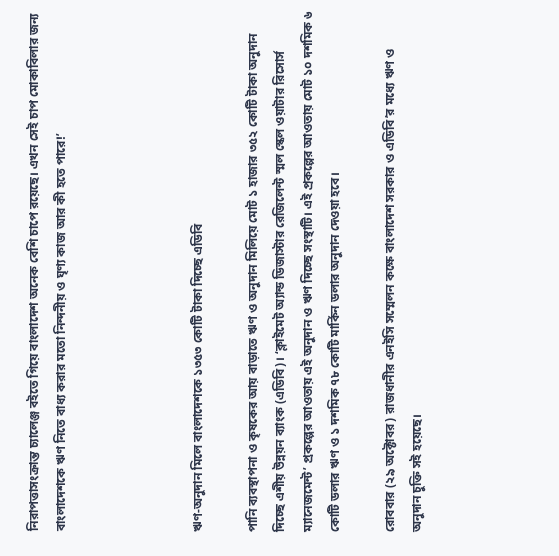নিরাপত্তাসংক্রান্ত চ্যালেঞ্জ বইতে গিয়ে বাংলাদেশ অনেক বেশি চাপে রয়েছে। এখন সেই চাপ মোকাবিলার জন্য বাংলাদেশকে ঋণ নিতে বাধ্য করার মতো নিন্দনীয় ও ঘৃণ্য কাজ আর কী হতে পারে!’




ঋণ-অনুদান মিলে বাংলাদেশকে ১৩৫৩ কোটি টাকা দিচ্ছে এডিবি

পানি ব্যবস্থাপনা ও কৃষকের আয় বাড়াতে ঋণ ও অনুদান মিলিয়ে মোট ১ হাজার ৩৫২ কোটি টাকা অনুদান দিচ্ছে এশীয় উন্নয়ন ব্যাংক (এডিবি)। ‘ক্লাইমেট অ্যান্ড ডিজাস্টার রেজিলেন্ট স্মল স্কেল ওয়াটার রিসোর্স ম্যানেজমেন্ট’ প্রকল্পের আওতায় এই অনুদান ও ঋণ দিচ্ছে সংস্থাটি। এই প্রকল্পের আওতায় মোট ১০ দশমিক ৬ কোটি ডলার ঋণ ও ১ দশমিক ৭৮ কোটি মার্কিন ডলার অনুদান দেওয়া হবে।

রোববার (২৯ অক্টোবর) রাজধানীর এনইসি সম্মেলন কক্ষে বাংলাদেশ সরকার ও এডিবি’র মধ্যে ঋণ ও অনুদান চুক্তি সই হয়েছে।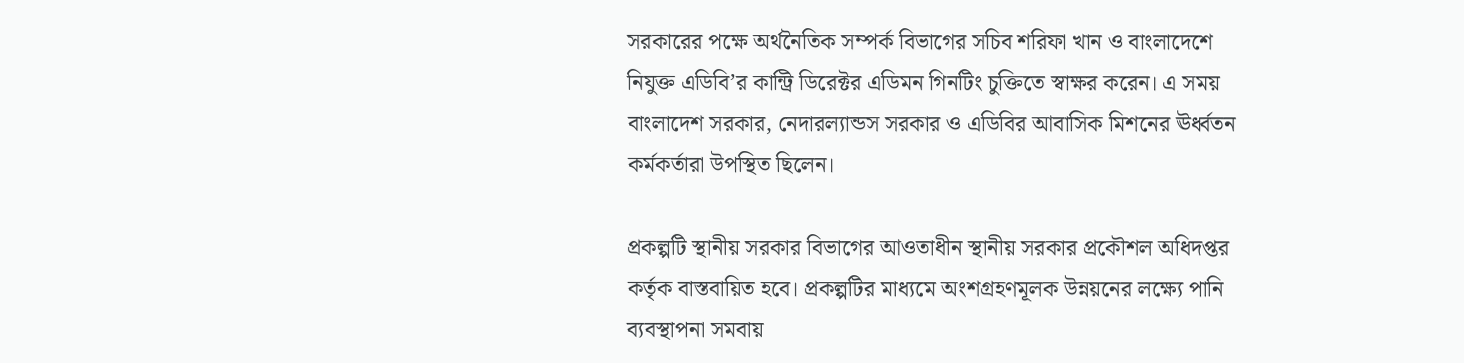সরকারের পক্ষে অর্থনৈতিক সম্পর্ক বিভাগের সচিব শরিফা খান ও বাংলাদেশে নিযুক্ত এডিবি’র কান্ট্রি ডিরেক্টর এডিমন গিনটিং চুক্তিতে স্বাক্ষর করেন। এ সময় বাংলাদেশ সরকার, নেদারল্যান্ডস সরকার ও এডিবির আবাসিক মিশনের ঊর্ধ্বতন কর্মকর্তারা উপস্থিত ছিলেন।

প্রকল্পটি স্থানীয় সরকার বিভাগের আওতাধীন স্থানীয় সরকার প্রকৌশল অধিদপ্তর কর্তৃক বাস্তবায়িত হবে। প্রকল্পটির মাধ্যমে অংশগ্রহণমূলক উন্নয়নের লক্ষ্যে পানি ব্যবস্থাপনা সমবায়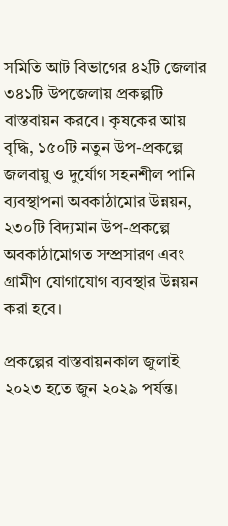সমিতি আট বিভাগের ৪২টি জেলার ৩৪১টি উপজেলায় প্রকল্পটি বাস্তবায়ন করবে। কৃষকের আয় বৃদ্ধি, ১৫০টি নতুন উপ-প্রকল্পে জলবায়ু ও দুর্যোগ সহনশীল পানি ব্যবস্থাপনা অবকাঠামোর উন্নয়ন, ২৩০টি বিদ্যমান উপ-প্রকল্পে অবকাঠামোগত সম্প্রসারণ এবং গ্রামীণ যোগাযোগ ব্যবস্থার উন্নয়ন করা হবে।

প্রকল্পের বাস্তবায়নকাল জুলাই ২০২৩ হতে জুন ২০২৯ পর্যন্ত।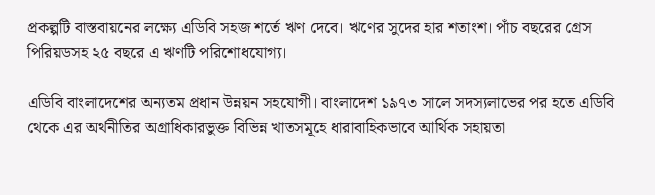প্রকল্পটি বাস্তবায়নের লক্ষ্যে এডিবি সহজ শর্তে ঋণ দেবে। ঋণের সুদের হার শতাংশ। পাঁচ বছরের গ্রেস পিরিয়ডসহ ২৫ বছরে এ ঋণটি পরিশোধযোগ্য।

এডিবি বাংলাদেশের অন্যতম প্রধান উন্নয়ন সহযোগী। বাংলাদেশ ১৯৭৩ সালে সদস্যলাভের পর হতে এডিবি থেকে এর অর্থনীতির অগ্রাধিকারভুক্ত বিভিন্ন খাতসমূহে ধারাবাহিকভাবে আর্থিক সহায়তা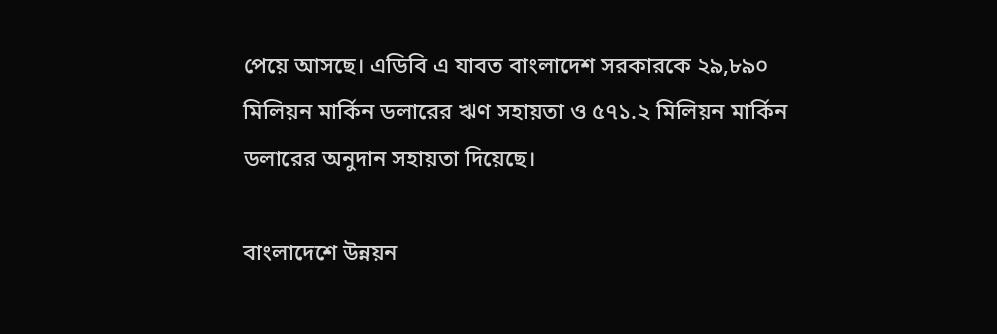পেয়ে আসছে। এডিবি এ যাবত বাংলাদেশ সরকারকে ২৯,৮৯০ মিলিয়ন মার্কিন ডলারের ঋণ সহায়তা ও ৫৭১.২ মিলিয়ন মার্কিন ডলারের অনুদান সহায়তা দিয়েছে।

বাংলাদেশে উন্নয়ন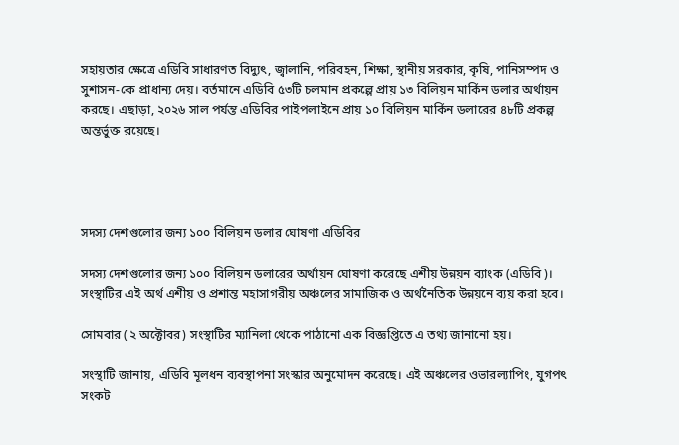সহায়তার ক্ষেত্রে এডিবি সাধারণত বিদ্যুৎ, জ্বালানি, পরিবহন, শিক্ষা, স্থানীয় সরকার, কৃষি, পানিসম্পদ ও সুশাসন-কে প্রাধান্য দেয়। বর্তমানে এডিবি ৫৩টি চলমান প্রকল্পে প্রায় ১৩ বিলিয়ন মার্কিন ডলার অর্থায়ন করছে। এছাড়া, ২০২৬ সাল পর্যন্ত এডিবির পাইপলাইনে প্রায় ১০ বিলিয়ন মার্কিন ডলারের ৪৮টি প্রকল্প অন্তর্ভুক্ত রয়েছে।




সদস্য দেশগুলোর জন্য ১০০ বিলিয়ন ডলার ঘোষণা এডিবির

সদস্য দেশগুলোর জন্য ১০০ বিলিয়ন ডলারের অর্থায়ন ঘোষণা করেছে এশীয় উন্নয়ন ব্যাংক (এডিবি)। সংস্থাটির এই অর্থ এশীয় ও প্রশান্ত মহাসাগরীয় অঞ্চলের সামাজিক ও অর্থনৈতিক উন্নয়নে ব্যয় করা হবে।

সোমবার (২ অক্টোবর) সংস্থাটির ম্যানিলা থেকে পাঠানো এক বিজ্ঞপ্তিতে এ তথ্য জানানো হয়।

সংস্থাটি জানায়, এডিবি মূলধন ব্যবস্থাপনা সংস্কার অনুমোদন করেছে। এই অঞ্চলের ওভারল্যাপিং, যুগপৎ সংকট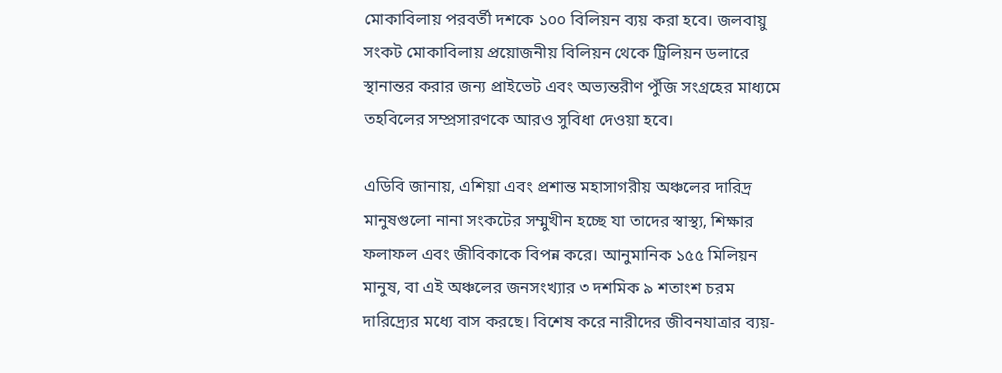মোকাবিলায় পরবর্তী দশকে ১০০ বিলিয়ন ব্যয় করা হবে। জলবায়ু সংকট মোকাবিলায় প্রয়োজনীয় বিলিয়ন থেকে ট্রিলিয়ন ডলারে স্থানান্তর করার জন্য প্রাইভেট এবং অভ্যন্তরীণ পুঁজি সংগ্রহের মাধ্যমে তহবিলের সম্প্রসারণকে আরও সুবিধা দেওয়া হবে।

এডিবি জানায়, এশিয়া এবং প্রশান্ত মহাসাগরীয় অঞ্চলের দারিদ্র মানুষগুলো নানা সংকটের সম্মুখীন হচ্ছে যা তাদের স্বাস্থ্য, শিক্ষার ফলাফল এবং জীবিকাকে বিপন্ন করে। আনুমানিক ১৫৫ মিলিয়ন মানুষ, বা এই অঞ্চলের জনসংখ্যার ৩ দশমিক ৯ শতাংশ চরম দারিদ্র্যের মধ্যে বাস করছে। বিশেষ করে নারীদের জীবনযাত্রার ব্যয়-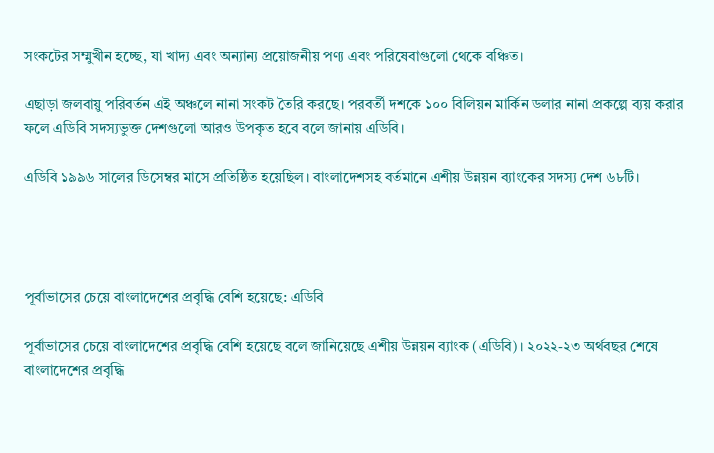সংকটের সম্মুখীন হচ্ছে, যা খাদ্য এবং অন্যান্য প্রয়োজনীয় পণ্য এবং পরিষেবাগুলো থেকে বঞ্চিত।

এছাড়া জলবায়ু পরিবর্তন এই অঞ্চলে নানা সংকট তৈরি করছে। পরবর্তী দশকে ১০০ বিলিয়ন মার্কিন ডলার নানা প্রকল্পে ব্যয় করার ফলে এডিবি সদস্যভুক্ত দেশগুলো আরও উপকৃত হবে বলে জানায় এডিবি।

এডিবি ১৯৯৬ সালের ডিসেম্বর মাসে প্রতিষ্ঠিত হয়েছিল। বাংলাদেশসহ বর্তমানে এশীয় উন্নয়ন ব্যাংকের সদস্য দেশ ৬৮টি।




পূর্বাভাসের চেয়ে বাংলাদেশের প্রবৃদ্ধি বেশি হয়েছে: এডিবি

পূর্বাভাসের চেয়ে বাংলাদেশের প্রবৃদ্ধি বেশি হয়েছে বলে জানিয়েছে এশীয় উন্নয়ন ব্যাংক (এডিবি)। ২০২২-২৩ অর্থবছর শেষে বাংলাদেশের প্রবৃদ্ধি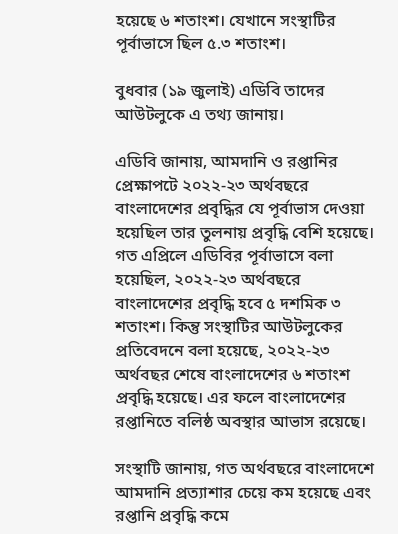হয়েছে ৬ শতাংশ। যেখানে সংস্থাটির পূর্বাভাসে ছিল ৫.৩ শতাংশ।

বুধবার (১৯ জুলাই) এডিবি তাদের আউটলুকে এ তথ্য জানায়।

এডিবি জানায়, আমদানি ও রপ্তানির প্রেক্ষাপটে ২০২২-২৩ অর্থবছরে বাংলাদেশের প্রবৃদ্ধির যে পূর্বাভাস দেওয়া হয়েছিল তার তুলনায় প্রবৃদ্ধি বেশি হয়েছে। গত এপ্রিলে এডিবির পূর্বাভাসে বলা হয়েছিল, ২০২২-২৩ অর্থবছরে বাংলাদেশের প্রবৃদ্ধি হবে ৫ দশমিক ৩ শতাংশ। কিন্তু সংস্থাটির আউটলুকের প্রতিবেদনে বলা হয়েছে, ২০২২-২৩ অর্থবছর শেষে বাংলাদেশের ৬ শতাংশ প্রবৃদ্ধি হয়েছে। এর ফলে বাংলাদেশের রপ্তানিতে বলিষ্ঠ অবস্থার আভাস রয়েছে।

সংস্থাটি জানায়, গত অর্থবছরে বাংলাদেশে আমদানি প্রত্যাশার চেয়ে কম হয়েছে এবং রপ্তানি প্রবৃদ্ধি কমে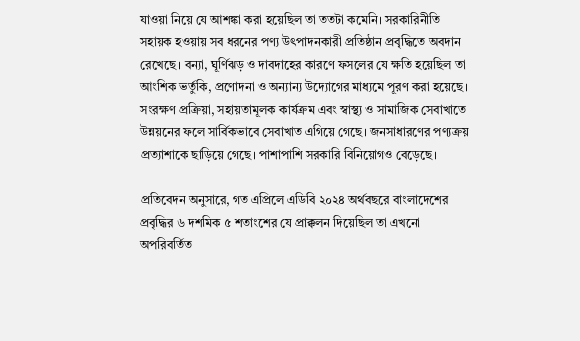যাওয়া নিয়ে যে আশঙ্কা করা হয়েছিল তা ততটা কমেনি। সরকারিনীতি সহায়ক হওয়ায় সব ধরনের পণ্য উৎপাদনকারী প্রতিষ্ঠান প্রবৃদ্ধিতে অবদান রেখেছে। বন্যা, ঘূর্ণিঝড় ও দাবদাহের কারণে ফসলের যে ক্ষতি হয়েছিল তা আংশিক ভর্তুকি, প্রণোদনা ও অন্যান্য উদ্যোগের মাধ্যমে পূরণ করা হয়েছে। সংরক্ষণ প্রক্রিয়া, সহায়তামূলক কার্যক্রম এবং স্বাস্থ্য ও সামাজিক সেবাখাতে উন্নয়নের ফলে সার্বিকভাবে সেবাখাত এগিয়ে গেছে। জনসাধারণের পণ্যক্রয় প্রত্যাশাকে ছাড়িয়ে গেছে। পাশাপাশি সরকারি বিনিয়োগও বেড়েছে।

প্রতিবেদন অনুসারে, গত এপ্রিলে এডিবি ২০২৪ অর্থবছরে বাংলাদেশের প্রবৃদ্ধির ৬ দশমিক ৫ শতাংশের যে প্রাক্কলন দিয়েছিল তা এখনো অপরিবর্তিত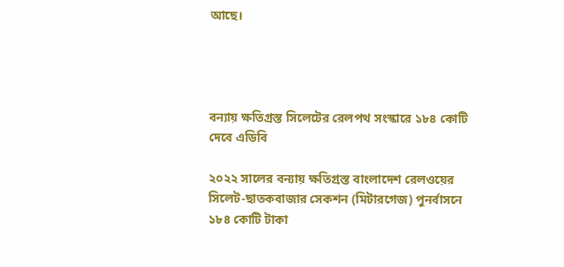আছে।




বন্যায় ক্ষতিগ্রস্ত সিলেটের রেলপথ সংস্কারে ১৮৪ কোটি দেবে এডিবি

২০২২ সালের বন্যায় ক্ষতিগ্রস্ত বাংলাদেশ রেলওয়ের সিলেট-ছাতকবাজার সেকশন (মিটারগেজ) পুনর্বাসনে ১৮৪ কোটি টাকা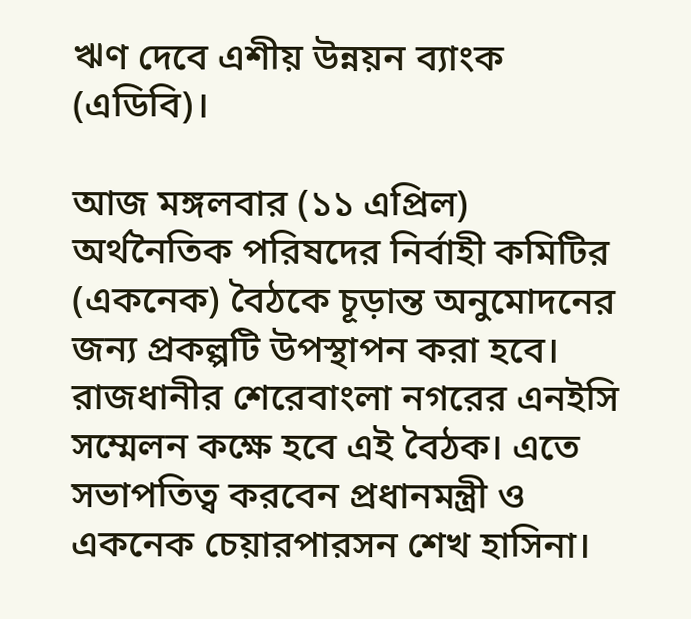ঋণ দেবে এশীয় উন্নয়ন ব্যাংক (এডিবি)।

আজ মঙ্গলবার (১১ এপ্রিল) অর্থনৈতিক পরিষদের নির্বাহী কমিটির (একনেক) বৈঠকে চূড়ান্ত অনুমোদনের জন্য প্রকল্পটি উপস্থাপন করা হবে। রাজধানীর শেরেবাংলা নগরের এনইসি সম্মেলন কক্ষে হবে এই বৈঠক। এতে সভাপতিত্ব করবেন প্রধানমন্ত্রী ও একনেক চেয়ারপারসন শেখ হাসিনা।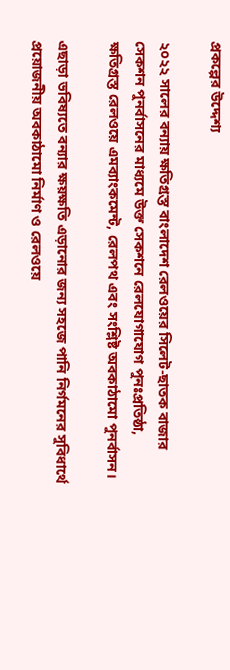প্রকল্পের উদ্দেশ্য

২০২২ সালের বন্যায় ক্ষতিগ্রস্ত বাংলাদেশ রেলওয়ের সিলেট-ছাতক বাজার সেকশন পুনর্বাসনের মাধ্যমে উক্ত সেকশনে রেলযোগাযোগ পুনঃপ্রতিষ্ঠা, ক্ষতিগ্রস্ত রেলওয়ে এমব্যাংকমেন্ট, রেলপথ এবং সংশ্লিষ্ট অবকাঠামো পুনর্বাসন।

এছাড়া ভবিষ্যতে বন্যার ক্ষয়ক্ষতি এড়ানোর জন্য সহজে পানি নির্গমনের সুবিধার্থে প্রয়োজনীয় অবকাঠামো নির্মাণ ও রেলওয়ে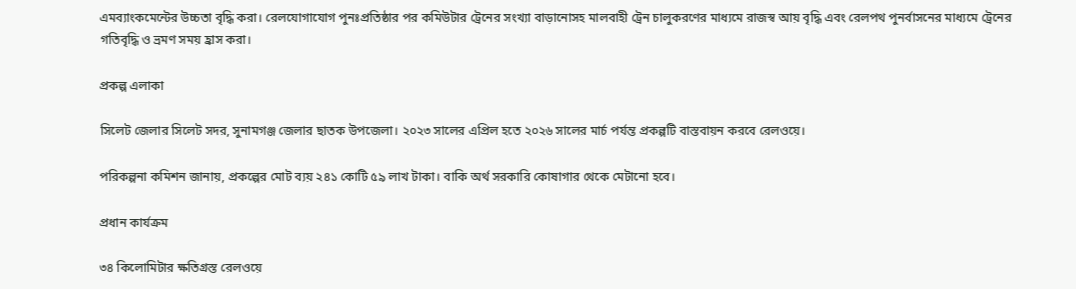এমব্যাংকমেন্টের উচ্চতা বৃদ্ধি করা। রেলযোগাযোগ পুনঃপ্রতিষ্ঠার পর কমিউটার ট্রেনের সংখ্যা বাড়ানোসহ মালবাহী ট্রেন চালুকরণের মাধ্যমে রাজস্ব আয় বৃদ্ধি এবং রেলপথ পুনর্বাসনের মাধ্যমে ট্রেনের গতিবৃদ্ধি ও ভ্রমণ সময় হ্রাস করা।

প্রকল্প এলাকা

সিলেট জেলার সিলেট সদর, সুনামগঞ্জ জেলার ছাতক উপজেলা। ২০২৩ সালের এপ্রিল হতে ২০২৬ সালের মার্চ পর্যন্ত প্রকল্পটি বাস্তবায়ন করবে রেলওয়ে।

পরিকল্পনা কমিশন জানায়, প্রকল্পের মোট ব্যয় ২৪১ কোটি ৫৯ লাখ টাকা। বাকি অর্থ সরকারি কোষাগার থেকে মেটানো হবে।

প্রধান কার্যক্রম

৩৪ কিলোমিটার ক্ষতিগ্রস্ত রেলওয়ে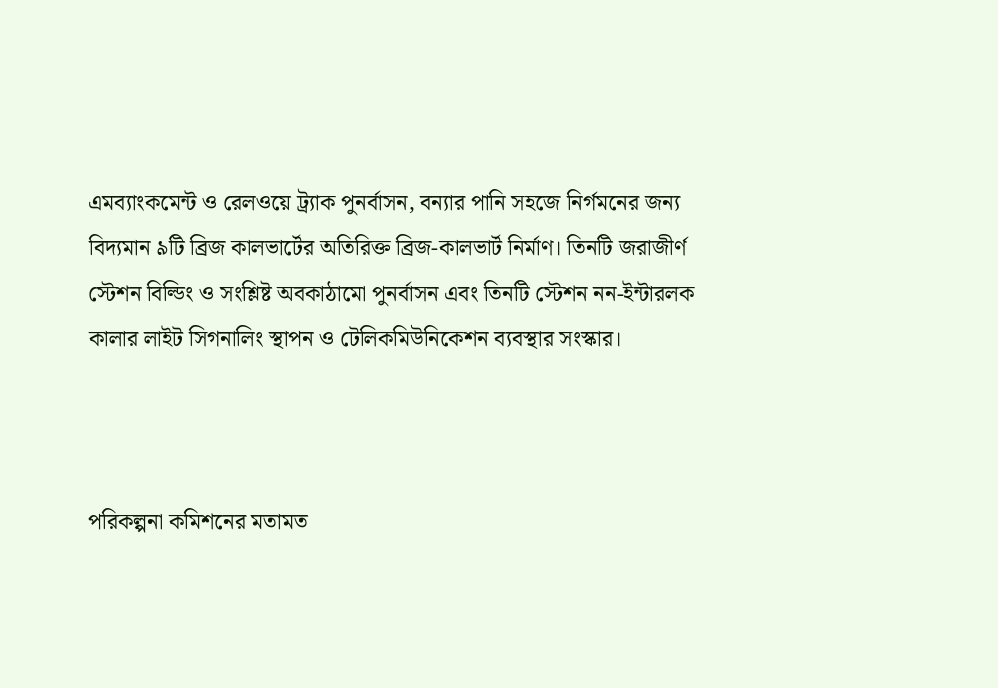এমব্যাংকমেন্ট ও রেলওয়ে ট্র্যাক পুনর্বাসন, বন্যার পানি সহজে নির্গমনের জন্য বিদ্যমান ৯টি ব্রিজ কালভার্টের অতিরিক্ত ব্রিজ-কালভার্ট নির্মাণ। তিনটি জরাজীর্ণ স্টেশন বিল্ডিং ও সংশ্লিষ্ট অবকাঠামো পুনর্বাসন এবং তিনটি স্টেশন নন-ইন্টারলক কালার লাইট সিগনালিং স্থাপন ও টেলিকমিউনিকেশন ব্যবস্থার সংস্কার।



পরিকল্পনা কমিশনের মতামত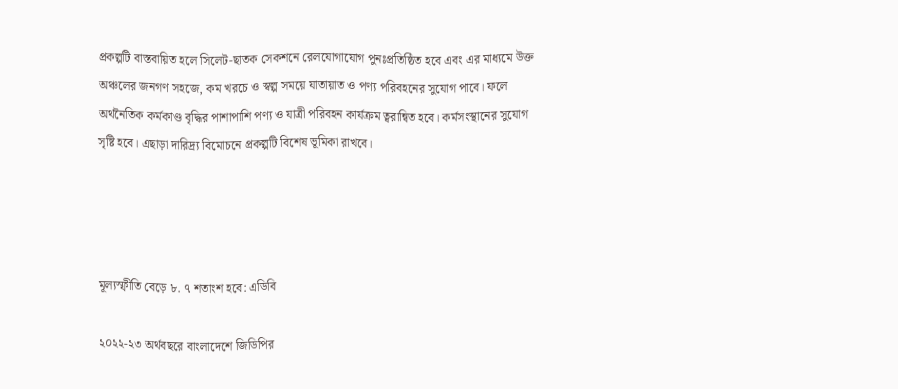প্রকল্পটি বাস্তবায়িত হলে সিলেট-ছাতক সেকশনে রেলযোগাযোগ পুনঃপ্রতিষ্ঠিত হবে এবং এর মাধ্যমে উক্ত অঞ্চলের জনগণ সহজে, কম খরচে ও স্বল্প সময়ে যাতায়াত ও পণ্য পরিবহনের সুযোগ পাবে। ফলে অর্থনৈতিক কর্মকাণ্ড বৃদ্ধির পাশাপাশি পণ্য ও যাত্রী পরিবহন কার্যক্রম ত্বরান্বিত হবে। কর্মসংস্থানের সুযোগ সৃষ্টি হবে। এছাড়া দারিদ্র্য বিমোচনে প্রকল্পটি বিশেষ ভূমিকা রাখবে।




মূল্যস্ফীতি বেড়ে ৮. ৭ শতাংশ হবে: এডিবি

২০২২-২৩ অর্থবছরে বাংলাদেশে জিডিপির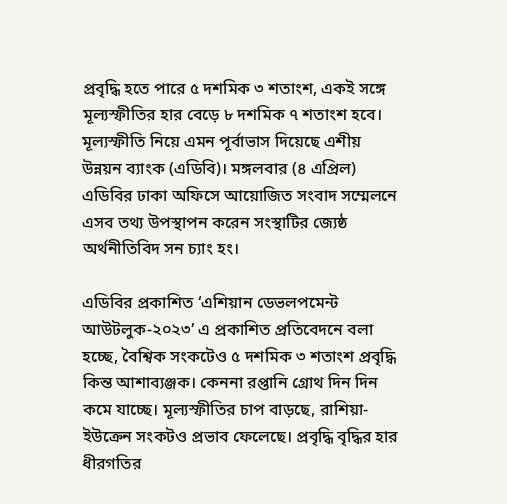প্রবৃদ্ধি হতে পারে ৫ দশমিক ৩ শতাংশ, একই সঙ্গে মূল্যস্ফীতির হার বেড়ে ৮ দশমিক ৭ শতাংশ হবে। মূল্যস্ফীতি নিয়ে এমন পূর্বাভাস দিয়েছে এশীয় উন্নয়ন ব্যাংক (এডিবি)। মঙ্গলবার (৪ এপ্রিল) এডিবির ঢাকা অফিসে আয়োজিত সংবাদ সম্মেলনে এসব তথ্য উপস্থাপন করেন সংস্থাটির জ্যেষ্ঠ অর্থনীতিবিদ সন চ্যাং হং।

এডিবির প্রকাশিত ‘এশিয়ান ডেভলপমেন্ট আউটলুক-২০২৩’ এ প্রকাশিত প্রতিবেদনে বলা হচ্ছে, বৈশ্বিক সংকটেও ৫ দশমিক ৩ শতাংশ প্রবৃদ্ধি কিন্ত আশাব্যঞ্জক। কেননা রপ্তানি গ্রোথ দিন দিন কমে যাচ্ছে। মূল্যস্ফীতির চাপ বাড়ছে, রাশিয়া-ইউক্রেন সংকটও প্রভাব ফেলেছে। প্রবৃদ্ধি বৃদ্ধির হার ধীরগতির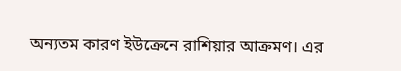অন্যতম কারণ ইউক্রেনে রাশিয়ার আক্রমণ। এর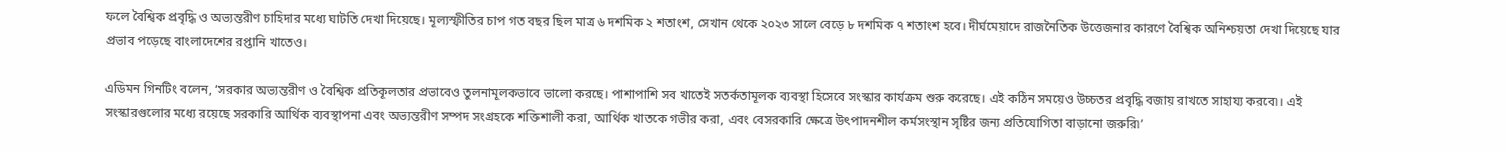ফলে বৈশ্বিক প্রবৃদ্ধি ও অভ্যন্তরীণ চাহিদার মধ্যে ঘাটতি দেখা দিয়েছে। মূল্যস্ফীতির চাপ গত বছর ছিল মাত্র ৬ দশমিক ২ শতাংশ, সেখান থেকে ২০২৩ সালে বেড়ে ৮ দশমিক ৭ শতাংশ হবে। দীর্ঘমেয়াদে রাজনৈতিক উত্তেজনার কারণে বৈশ্বিক অনিশ্চয়তা দেখা দিয়েছে যার প্রভাব পড়েছে বাংলাদেশের রপ্তানি খাতেও।

এডিমন গিনটিং বলেন, ‘সরকার অভ্যন্তরীণ ও বৈশ্বিক প্রতিকূলতার প্রভাবেও তুলনামূলকভাবে ভালো করছে। পাশাপাশি সব খাতেই সতর্কতামূলক ব্যবস্থা হিসেবে সংস্কার কার্যক্রম শুরু করেছে। এই কঠিন সময়েও উচ্চতর প্রবৃদ্ধি বজায় রাখতে সাহায্য করবে৷। এই সংস্কারগুলোর মধ্যে রয়েছে সরকারি আর্থিক ব্যবস্থাপনা এবং অভ্যন্তরীণ সম্পদ সংগ্রহকে শক্তিশালী করা, আর্থিক খাতকে গভীর করা, এবং বেসরকারি ক্ষেত্রে উৎপাদনশীল কর্মসংস্থান সৃষ্টির জন্য প্রতিযোগিতা বাড়ানো জরুরি৷’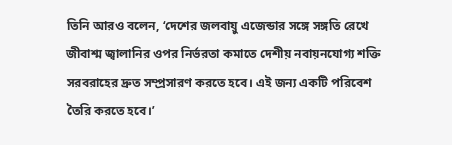তিনি আরও বলেন, ‘দেশের জলবায়ু এজেন্ডার সঙ্গে সঙ্গতি রেখে জীবাশ্ম জ্বালানির ওপর নির্ভরতা কমাতে দেশীয় নবায়নযোগ্য শক্তি সরবরাহের দ্রুত সম্প্রসারণ করতে হবে। এই জন্য একটি পরিবেশ তৈরি করতে হবে।’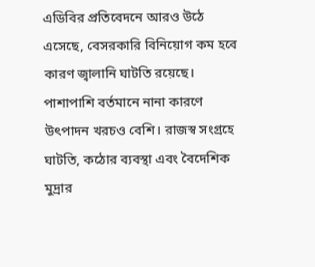এডিবির প্রতিবেদনে আরও উঠে এসেছে, বেসরকারি বিনিয়োগ কম হবে কারণ জ্বালানি ঘাটতি রয়েছে। পাশাপাশি বর্তমানে নানা কারণে উৎপাদন খরচও বেশি। রাজস্ব সংগ্রহে ঘাটতি, কঠোর ব্যবস্থা এবং বৈদেশিক মুদ্রার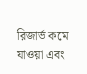রিজার্ভ কমে যাওয়া এবং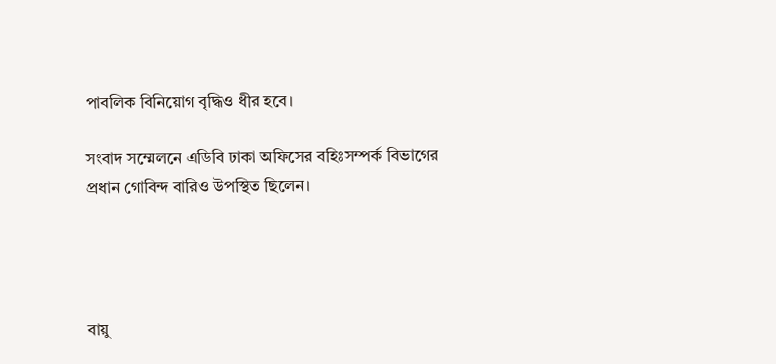পাবলিক বিনিয়োগ বৃদ্ধিও ধীর হবে।

সংবাদ সম্মেলনে এডিবি ঢাকা অফিসের বহিঃসম্পর্ক বিভাগের প্রধান গোবিন্দ বারিও উপস্থিত ছিলেন।




বায়ু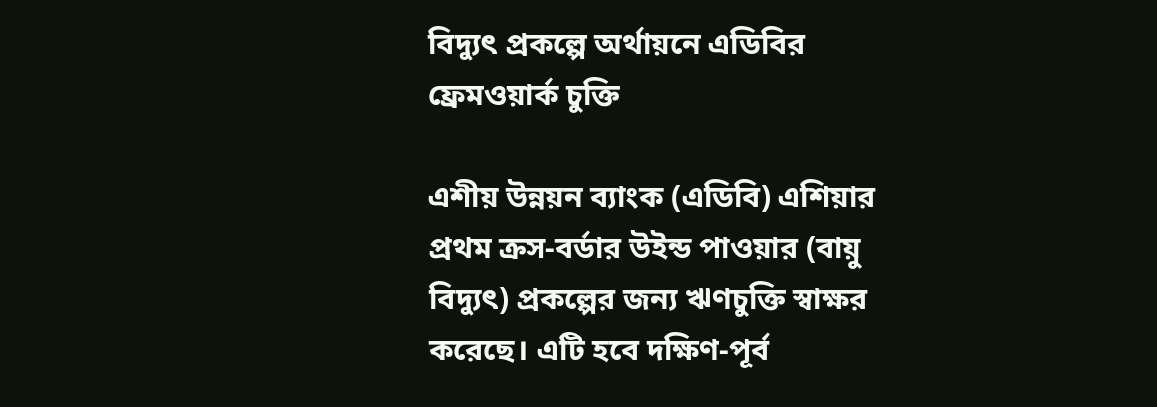বিদ্যুৎ প্রকল্পে অর্থায়নে এডিবির ফ্রেমওয়ার্ক চুক্তি

এশীয় উন্নয়ন ব্যাংক (এডিবি) এশিয়ার প্রথম ক্রস-বর্ডার উইন্ড পাওয়ার (বায়ু বিদ্যুৎ) প্রকল্পের জন্য ঋণচুক্তি স্বাক্ষর করেছে। এটি হবে দক্ষিণ-পূর্ব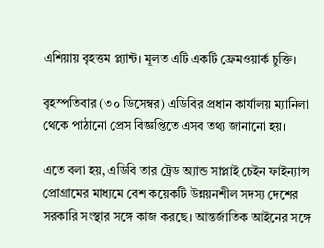এশিয়ায় বৃহত্তম প্ল্যান্ট। মূলত এটি একটি ফ্রেমওয়ার্ক চুক্তি।

বৃহস্পতিবার (৩০ ডিসেম্বর) এডিবির প্রধান কার্যালয় ম্যানিলা থেকে পাঠানো প্রেস বিজ্ঞপ্তিতে এসব তথ্য জানানো হয়।

এতে বলা হয়, এডিবি তার ট্রেড অ্যান্ড সাপ্লাই চেইন ফাইন্যান্স প্রোগ্রামের মাধ্যমে বেশ কয়েকটি উন্নয়নশীল সদস্য দেশের সরকারি সংস্থার সঙ্গে কাজ করছে। আন্তর্জাতিক আইনের সঙ্গে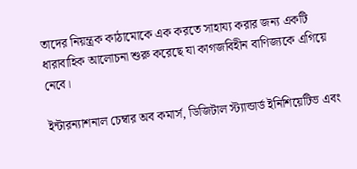তাদের নিয়ন্ত্রক কাঠামোকে এক করতে সাহায্য করার জন্য একটি ধারাবাহিক আলোচনা শুরু করেছে যা কাগজবিহীন বাণিজ্যকে এগিয়ে নেবে।

ইন্টারন্যাশনাল চেম্বার অব কমার্স, ডিজিটাল স্ট্যান্ডার্ড ইনিশিয়েটিভ এবং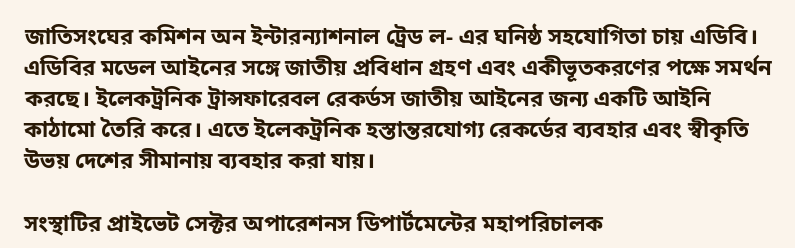জাতিসংঘের কমিশন অন ইন্টারন্যাশনাল ট্রেড ল- এর ঘনিষ্ঠ সহযোগিতা চায় এডিবি। এডিবির মডেল আইনের সঙ্গে জাতীয় প্রবিধান গ্রহণ এবং একীভূতকরণের পক্ষে সমর্থন করছে। ইলেকট্রনিক ট্রান্সফারেবল রেকর্ডস জাতীয় আইনের জন্য একটি আইনি কাঠামো তৈরি করে। এতে ইলেকট্রনিক হস্তান্তরযোগ্য রেকর্ডের ব্যবহার এবং স্বীকৃতি উভয় দেশের সীমানায় ব্যবহার করা যায়।

সংস্থাটির প্রাইভেট সেক্টর অপারেশনস ডিপার্টমেন্টের মহাপরিচালক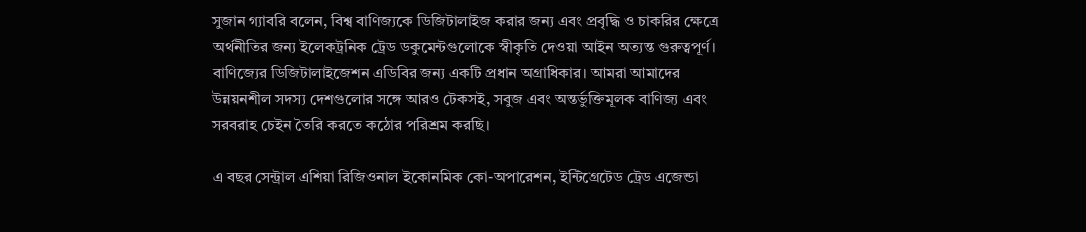সুজান গ্যাবরি বলেন, বিশ্ব বাণিজ্যকে ডিজিটালাইজ করার জন্য এবং প্রবৃদ্ধি ও চাকরির ক্ষেত্রে অর্থনীতির জন্য ইলেকট্রনিক ট্রেড ডকুমেন্টগুলোকে স্বীকৃতি দেওয়া আইন অত্যন্ত গুরুত্বপূর্ণ। বাণিজ্যের ডিজিটালাইজেশন এডিবির জন্য একটি প্রধান অগ্রাধিকার। আমরা আমাদের উন্নয়নশীল সদস্য দেশগুলোর সঙ্গে আরও টেকসই, সবুজ এবং অন্তর্ভুক্তিমূলক বাণিজ্য এবং সরবরাহ চেইন তৈরি করতে কঠোর পরিশ্রম করছি।

এ বছর সেন্ট্রাল এশিয়া রিজিওনাল ইকোনমিক কো-অপারেশন, ইন্টিগ্রেটেড ট্রেড এজেন্ডা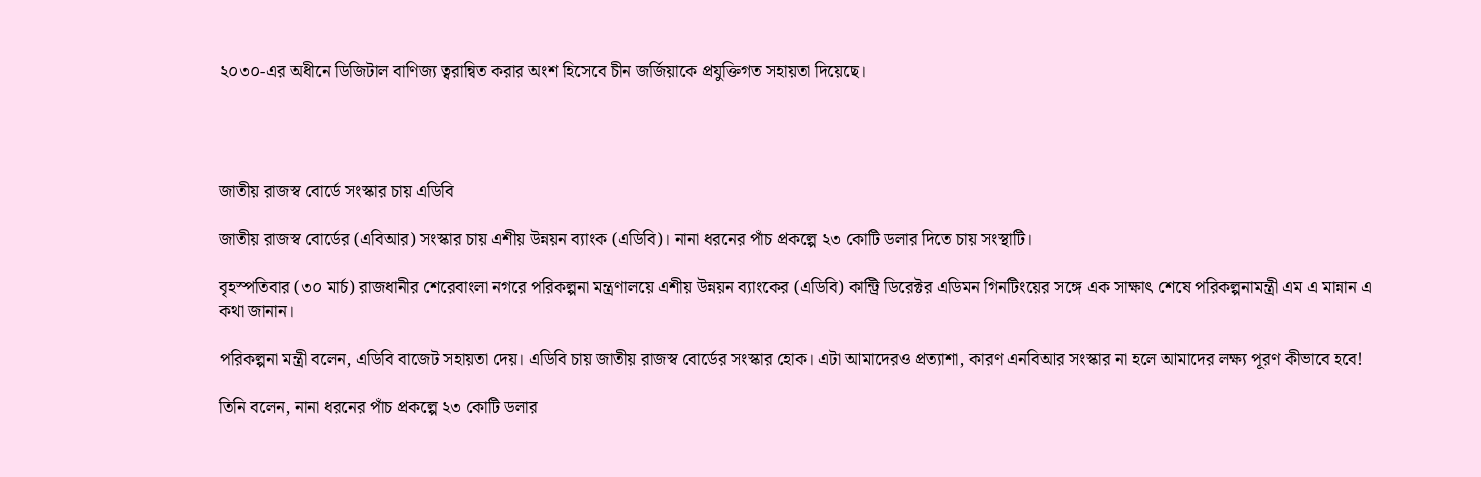২০৩০-এর অধীনে ডিজিটাল বাণিজ্য ত্বরান্বিত করার অংশ হিসেবে চীন জর্জিয়াকে প্রযুক্তিগত সহায়তা দিয়েছে।




জাতীয় রাজস্ব বোর্ডে সংস্কার চায় এডিবি

জাতীয় রাজস্ব বোর্ডের (এবিআর) সংস্কার চায় এশীয় উন্নয়ন ব্যাংক (এডিবি)। নানা ধরনের পাঁচ প্রকল্পে ২৩ কোটি ডলার দিতে চায় সংস্থাটি।

বৃহস্পতিবার (৩০ মার্চ) রাজধানীর শেরেবাংলা নগরে পরিকল্পনা মন্ত্রণালয়ে এশীয় উন্নয়ন ব্যাংকের (এডিবি) কান্ট্রি ডিরেক্টর এডিমন গিনটিংয়ের সঙ্গে এক সাক্ষাৎ শেষে পরিকল্পনামন্ত্রী এম এ মান্নান এ কথা জানান।

পরিকল্পনা মন্ত্রী বলেন, এডিবি বাজেট সহায়তা দেয়। এডিবি চায় জাতীয় রাজস্ব বোর্ডের সংস্কার হোক। এটা আমাদেরও প্রত্যাশা, কারণ এনবিআর সংস্কার না হলে আমাদের লক্ষ্য পূরণ কীভাবে হবে!

তিনি বলেন, নানা ধরনের পাঁচ প্রকল্পে ২৩ কোটি ডলার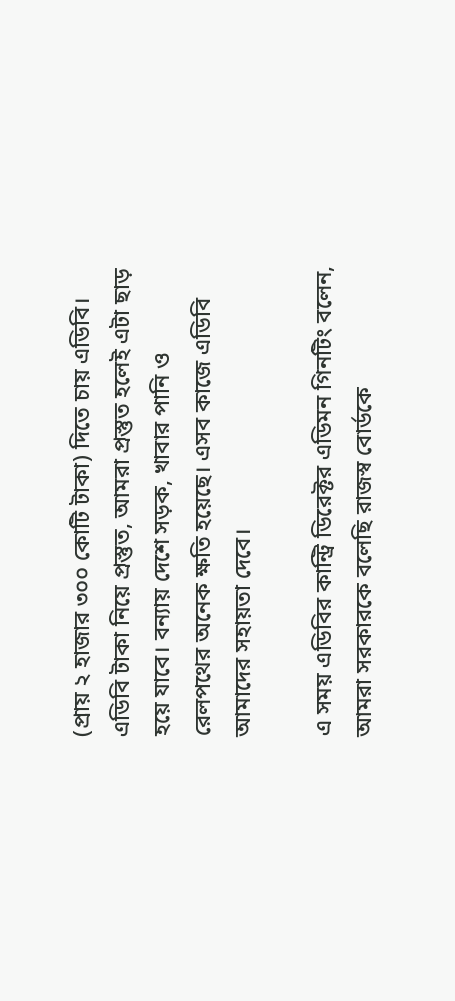(প্রায় ২ হাজার ৩০০ কোটি টাকা) দিতে চায় এডিবি। এডিবি টাকা নিয়ে প্রস্তুত, আমরা প্রস্তুত হলেই এটা ছাড় হয়ে যাবে। বন্যায় দেশে সড়ক, খাবার পানি ও রেলপথের অনেক ক্ষতি হয়েছে। এসব কাজে এডিবি আমাদের সহায়তা দেবে।

এ সময় এডিবির কান্ট্রি ডিরেক্টর এডিমন গিনটিং বলেন, আমরা সরকারকে বলেছি রাজস্ব বোর্ডকে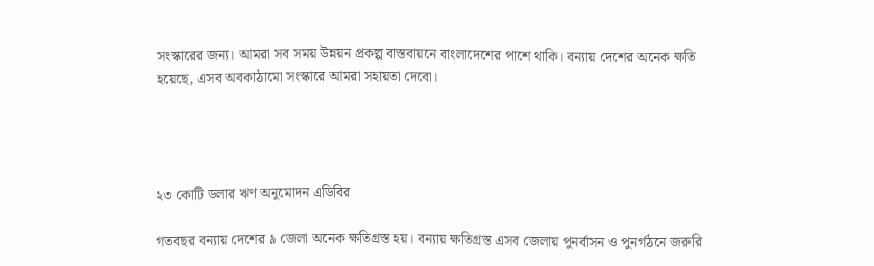সংস্কারের জন্য। আমরা সব সময় উন্নয়ন প্রকল্প বাস্তবায়নে বাংলাদেশের পাশে থাকি। বন্যায় দেশের অনেক ক্ষতি হয়েছে, এসব অবকাঠামো সংস্কারে আমরা সহায়তা দেবো।




২৩ কোটি ডলার ঋণ অনুমোদন এডিবির

গতবছর বন্যায় দেশের ৯ জেলা অনেক ক্ষতিগ্রস্ত হয়। বন্যায় ক্ষতিগ্রস্ত এসব জেলায় পুনর্বাসন ও পুনর্গঠনে জরুরি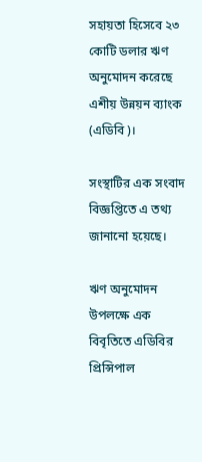সহায়তা হিসেবে ২৩ কোটি ডলার ঋণ অনুমোদন করেছে এশীয় উন্নয়ন ব্যাংক (এডিবি)।

সংস্থাটির এক সংবাদ বিজ্ঞপ্তিতে এ তথ্য জানানো হয়েছে।

ঋণ অনুমোদন উপলক্ষে এক বিবৃতিতে এডিবির প্রিন্সিপাল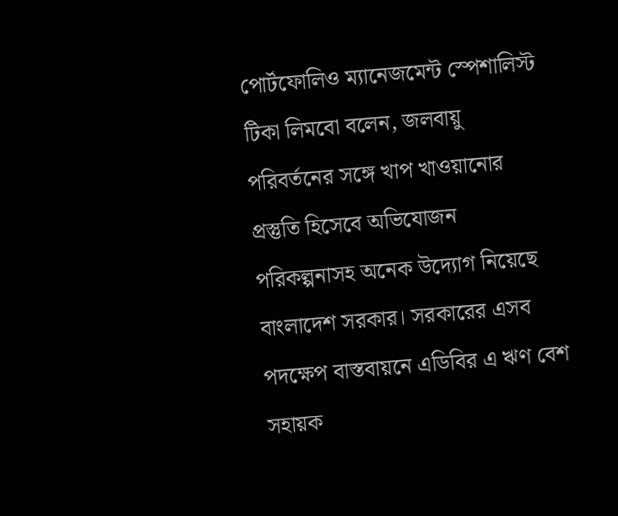পোর্টফোলিও ম্যানেজমেন্ট স্পেশালিস্ট টিকা লিমবো বলেন, জলবায়ু পরিবর্তনের সঙ্গে খাপ খাওয়ানোর প্রস্তুতি হিসেবে অভিযোজন পরিকল্পনাসহ অনেক উদ্যোগ নিয়েছে বাংলাদেশ সরকার। সরকারের এসব পদক্ষেপ বাস্তবায়নে এডিবির এ ঋণ বেশ সহায়ক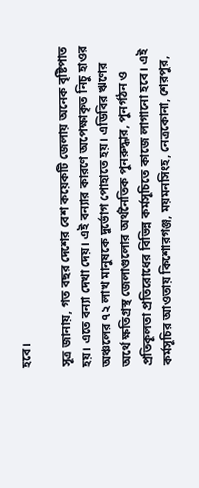হবে।

সূত্র জানায়, গত বছর দেশের বেশ কয়েকটি জেলায় অনেক বৃষ্টিপাত হয়। এতে বন্যা দেখা দেয়। এই বন্যার কারণে অপেক্ষাকৃত নিচু হাওর অঞ্চলের ৭২ লাখ মানুষকে দুর্ভোগ পোহাতে হয়। এডিবির ঋণের অর্থে ক্ষতিগ্রস্থ জেলাগুলোর অর্থনৈতিক পুনরুদ্ধার, পুনর্গঠন ও প্রতিকূলতা প্রতিরোধের বিভিন্ন কর্মসূচিতে কাজে লাগানো হবে। এই কর্মসূচির আওতায় কিশোরগঞ্জ, ময়মনসিংহ, নেত্রকোনা, শেরপুর,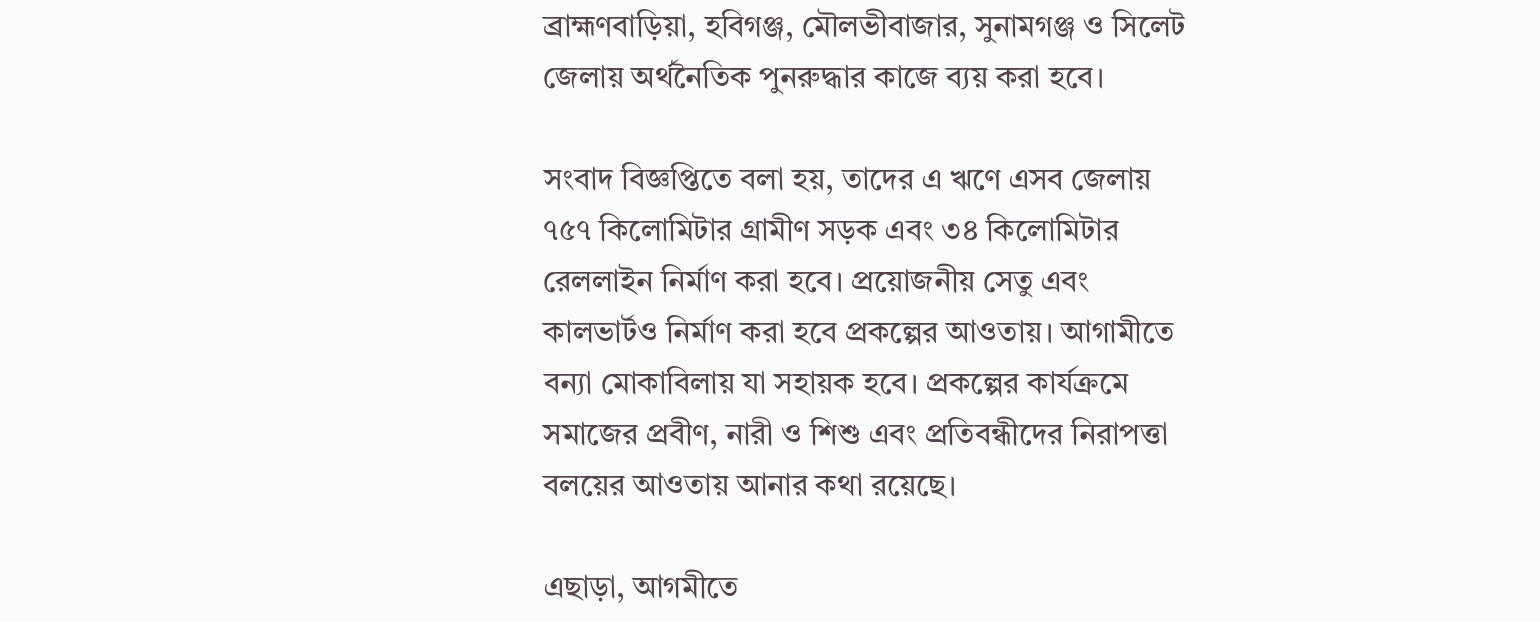ব্রাহ্মণবাড়িয়া, হবিগঞ্জ, মৌলভীবাজার, সুনামগঞ্জ ও সিলেট জেলায় অর্থনৈতিক পুনরুদ্ধার কাজে ব্যয় করা হবে।

সংবাদ বিজ্ঞপ্তিতে বলা হয়, তাদের এ ঋণে এসব জেলায় ৭৫৭ কিলোমিটার গ্রামীণ সড়ক এবং ৩৪ কিলোমিটার রেললাইন নির্মাণ করা হবে। প্রয়োজনীয় সেতু এবং কালভার্টও নির্মাণ করা হবে প্রকল্পের আওতায়। আগামীতে বন্যা মোকাবিলায় যা সহায়ক হবে। প্রকল্পের কার্যক্রমে সমাজের প্রবীণ, নারী ও শিশু এবং প্রতিবন্ধীদের নিরাপত্তা বলয়ের আওতায় আনার কথা রয়েছে।

এছাড়া, আগমীতে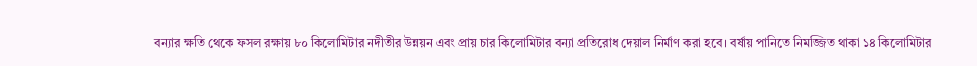বন্যার ক্ষতি থেকে ফসল রক্ষায় ৮০ কিলোমিটার নদীতীর উন্নয়ন এবং প্রায় চার কিলোমিটার বন্যা প্রতিরোধ দেয়াল নির্মাণ করা হবে। বর্ষায় পানিতে নিমজ্জিত থাকা ১৪ কিলোমিটার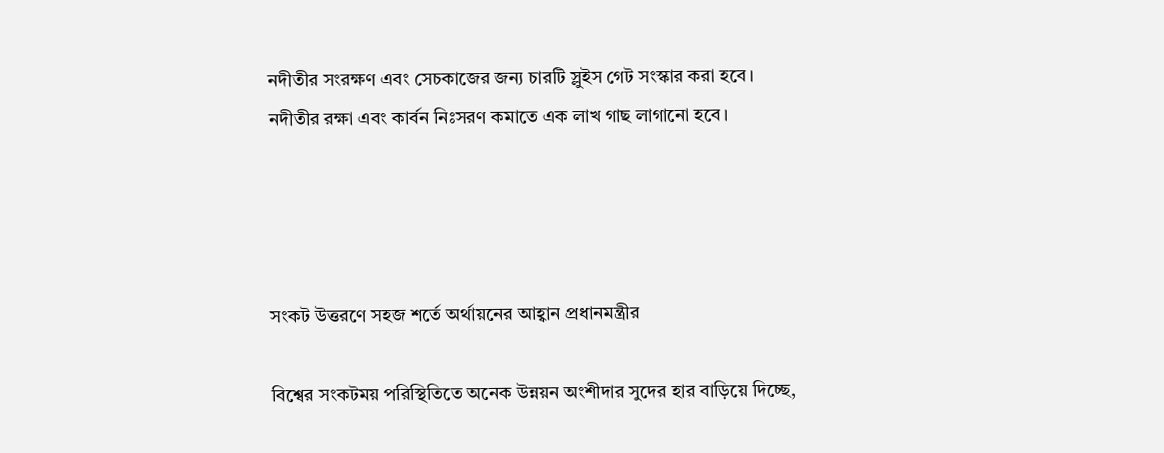নদীতীর সংরক্ষণ এবং সেচকাজের জন্য চারটি স্লুইস গেট সংস্কার করা হবে। নদীতীর রক্ষা এবং কার্বন নিঃসরণ কমাতে এক লাখ গাছ লাগানো হবে।




সংকট উত্তরণে সহজ শর্তে অর্থায়নের আহ্বান প্রধানমন্ত্রীর

বিশ্বের সংকটময় পরিস্থিতিতে অনেক উন্নয়ন অংশীদার সুদের হার বাড়িয়ে দিচ্ছে,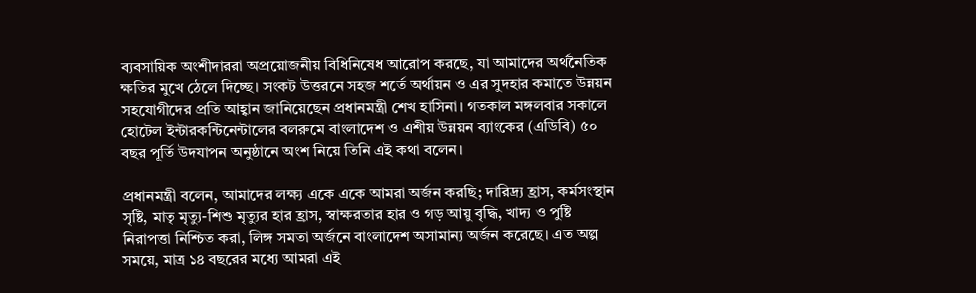ব্যবসায়িক অংশীদাররা অপ্রয়োজনীয় বিধিনিষেধ আরোপ করছে, যা আমাদের অর্থনৈতিক ক্ষতির মুখে ঠেলে দিচ্ছে। সংকট উত্তরনে সহজ শর্তে অর্থায়ন ও এর সুদহার কমাতে উন্নয়ন সহযোগীদের প্রতি আহ্বান জানিয়েছেন প্রধানমন্ত্রী শেখ হাসিনা। গতকাল মঙ্গলবার সকালে হোটেল ইন্টারকন্টিনেন্টালের বলরুমে বাংলাদেশ ও এশীয় উন্নয়ন ব্যাংকের (এডিবি) ৫০ বছর পূর্তি উদযাপন অনুষ্ঠানে অংশ নিয়ে তিনি এই কথা বলেন।

প্রধানমন্ত্রী বলেন, আমাদের লক্ষ্য একে একে আমরা অর্জন করছি; দারিদ্র্য হ্রাস, কর্মসংস্থান সৃষ্টি, মাতৃ মৃত্যু-শিশু মৃত্যুর হার হ্রাস, স্বাক্ষরতার হার ও গড় আয়ু বৃদ্ধি, খাদ্য ও পুষ্টি নিরাপত্তা নিশ্চিত করা, লিঙ্গ সমতা অর্জনে বাংলাদেশ অসামান্য অর্জন করেছে। এত অল্প সময়ে, মাত্র ১৪ বছরের মধ্যে আমরা এই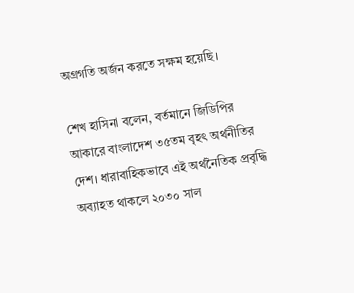অগ্রগতি অর্জন করতে সক্ষম হয়েছি।

শেখ হাসিনা বলেন, বর্তমানে জিডিপির আকারে বাংলাদেশ ৩৫তম বৃহৎ অর্থনীতির দেশ। ধারাবাহিকভাবে এই অর্থনৈতিক প্রবৃদ্ধি অব্যাহত থাকলে ২০৩০ সাল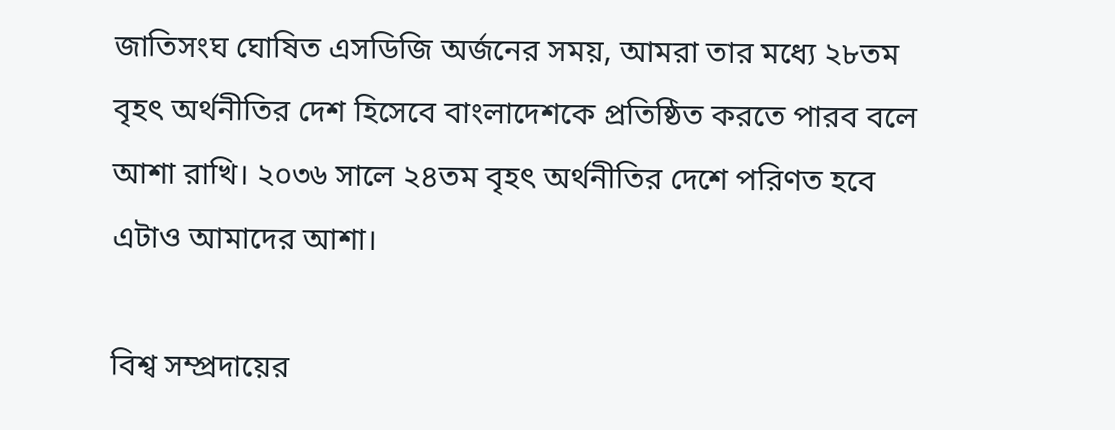জাতিসংঘ ঘোষিত এসডিজি অর্জনের সময়, আমরা তার মধ্যে ২৮তম বৃহৎ অর্থনীতির দেশ হিসেবে বাংলাদেশকে প্রতিষ্ঠিত করতে পারব বলে আশা রাখি। ২০৩৬ সালে ২৪তম বৃহৎ অর্থনীতির দেশে পরিণত হবে এটাও আমাদের আশা।

বিশ্ব সম্প্রদায়ের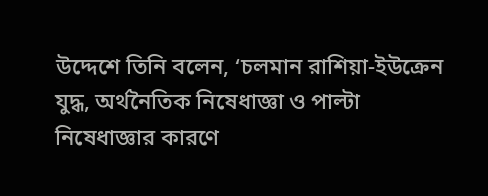উদ্দেশে তিনি বলেন, ‘চলমান রাশিয়া-ইউক্রেন যুদ্ধ, অর্থনৈতিক নিষেধাজ্ঞা ও পাল্টা নিষেধাজ্ঞার কারণে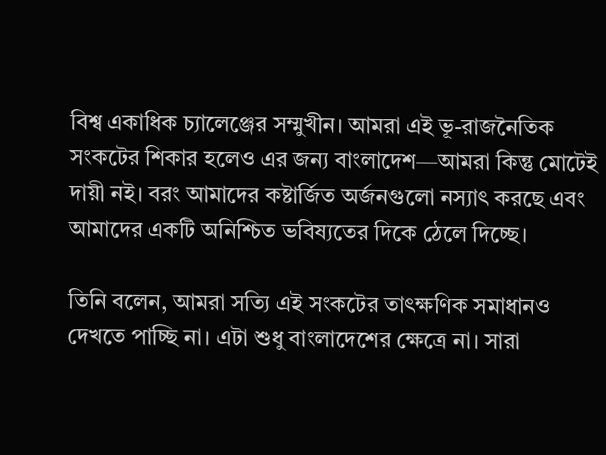বিশ্ব একাধিক চ্যালেঞ্জের সম্মুখীন। আমরা এই ভূ-রাজনৈতিক সংকটের শিকার হলেও এর জন্য বাংলাদেশ—আমরা কিন্তু মোটেই দায়ী নই। বরং আমাদের কষ্টার্জিত অর্জনগুলো নস্যাৎ করছে এবং আমাদের একটি অনিশ্চিত ভবিষ্যতের দিকে ঠেলে দিচ্ছে।

তিনি বলেন, আমরা সত্যি এই সংকটের তাৎক্ষণিক সমাধানও দেখতে পাচ্ছি না। এটা শুধু বাংলাদেশের ক্ষেত্রে না। সারা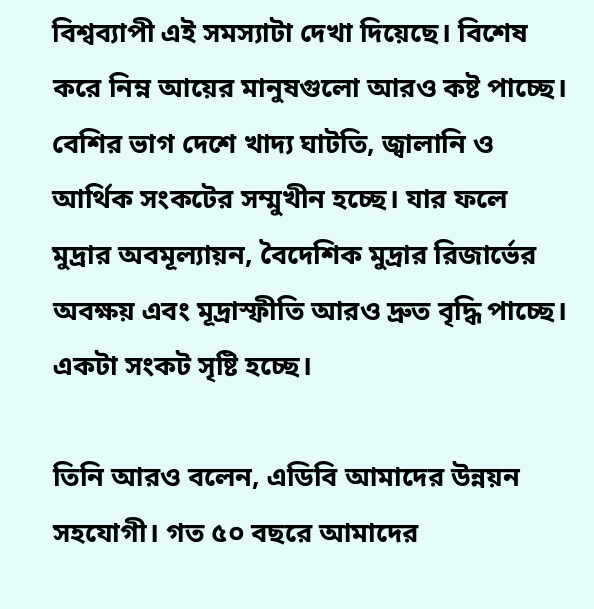বিশ্বব্যাপী এই সমস্যাটা দেখা দিয়েছে। বিশেষ করে নিম্ন আয়ের মানুষগুলো আরও কষ্ট পাচ্ছে। বেশির ভাগ দেশে খাদ্য ঘাটতি, জ্বালানি ও আর্থিক সংকটের সম্মুখীন হচ্ছে। যার ফলে মুদ্রার অবমূল্যায়ন, বৈদেশিক মুদ্রার রিজার্ভের অবক্ষয় এবং মূদ্রাস্ফীতি আরও দ্রুত বৃদ্ধি পাচ্ছে। একটা সংকট সৃষ্টি হচ্ছে।

তিনি আরও বলেন, এডিবি আমাদের উন্নয়ন সহযোগী। গত ৫০ বছরে আমাদের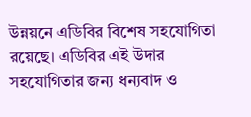উন্নয়নে এডিবির বিশেষ সহযোগিতা রয়েছে। এডিবির এই উদার সহযোগিতার জন্য ধন্যবাদ ও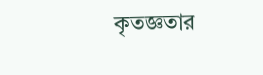কৃতজ্ঞতার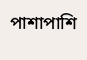পাশাপাশি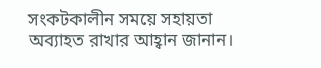সংকটকালীন সময়ে সহায়তা অব্যাহত রাখার আহ্বান জানান।